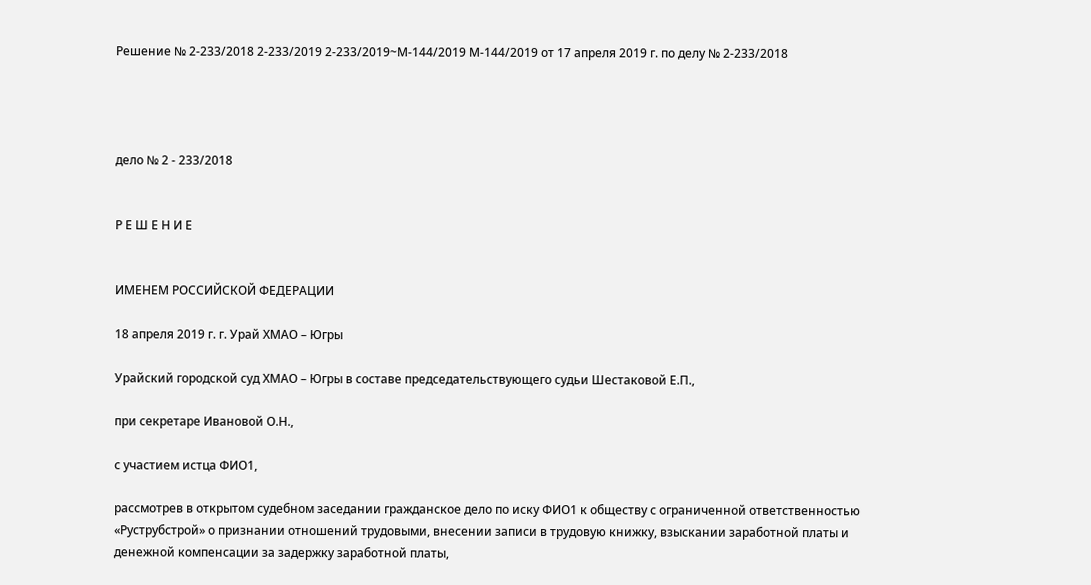Решение № 2-233/2018 2-233/2019 2-233/2019~М-144/2019 М-144/2019 от 17 апреля 2019 г. по делу № 2-233/2018




дело № 2 - 233/2018


Р Е Ш Е Н И Е


ИМЕНЕМ РОССИЙСКОЙ ФЕДЕРАЦИИ

18 апреля 2019 г. г. Урай ХМАО – Югры

Урайский городской суд ХМАО – Югры в составе председательствующего судьи Шестаковой Е.П.,

при секретаре Ивановой О.Н.,

с участием истца ФИО1,

рассмотрев в открытом судебном заседании гражданское дело по иску ФИО1 к обществу с ограниченной ответственностью «Руструбстрой» о признании отношений трудовыми, внесении записи в трудовую книжку, взыскании заработной платы и денежной компенсации за задержку заработной платы,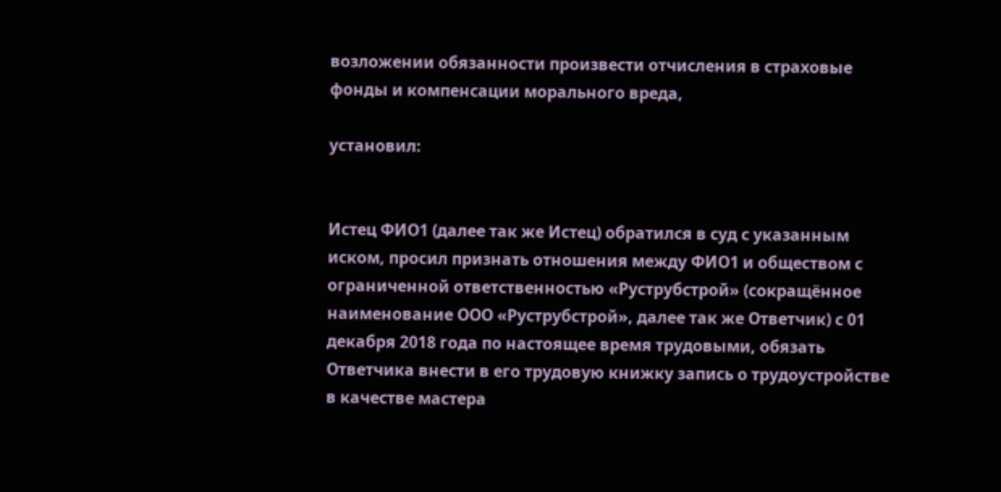возложении обязанности произвести отчисления в страховые фонды и компенсации морального вреда,

установил:


Истец ФИО1 (далее так же Истец) обратился в суд с указанным иском, просил признать отношения между ФИО1 и обществом с ограниченной ответственностью «Руструбстрой» (сокращённое наименование ООО «Руструбстрой», далее так же Ответчик) с 01 декабря 2018 года по настоящее время трудовыми, обязать Ответчика внести в его трудовую книжку запись о трудоустройстве в качестве мастера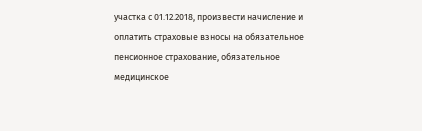участка с 01.12.2018, произвести начисление и оплатить страховые взносы на обязательное пенсионное страхование, обязательное медицинское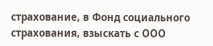страхование, в Фонд социального страхования, взыскать с ООО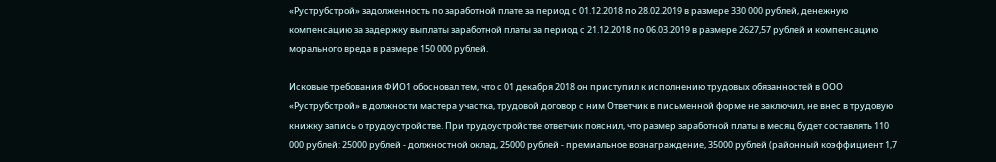«Руструбстрой» задолженность по заработной плате за период с 01.12.2018 по 28.02.2019 в размере 330 000 рублей, денежную компенсацию за задержку выплаты заработной платы за период с 21.12.2018 по 06.03.2019 в размере 2627,57 рублей и компенсацию морального вреда в размере 150 000 рублей.

Исковые требования ФИО1 обосновал тем, что с 01 декабря 2018 он приступил к исполнению трудовых обязанностей в ООО «Руструбстрой» в должности мастера участка, трудовой договор с ним Ответчик в письменной форме не заключил, не внес в трудовую книжку запись о трудоустройстве. При трудоустройстве ответчик пояснил, что размер заработной платы в месяц будет составлять 110 000 рублей: 25000 рублей - должностной оклад, 25000 рублей - премиальное вознаграждение, 35000 рублей (районный коэффициент 1,7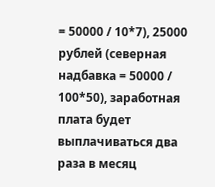= 50000 / 10*7), 25000 рублей (северная надбавка = 50000 / 100*50), заработная плата будет выплачиваться два раза в месяц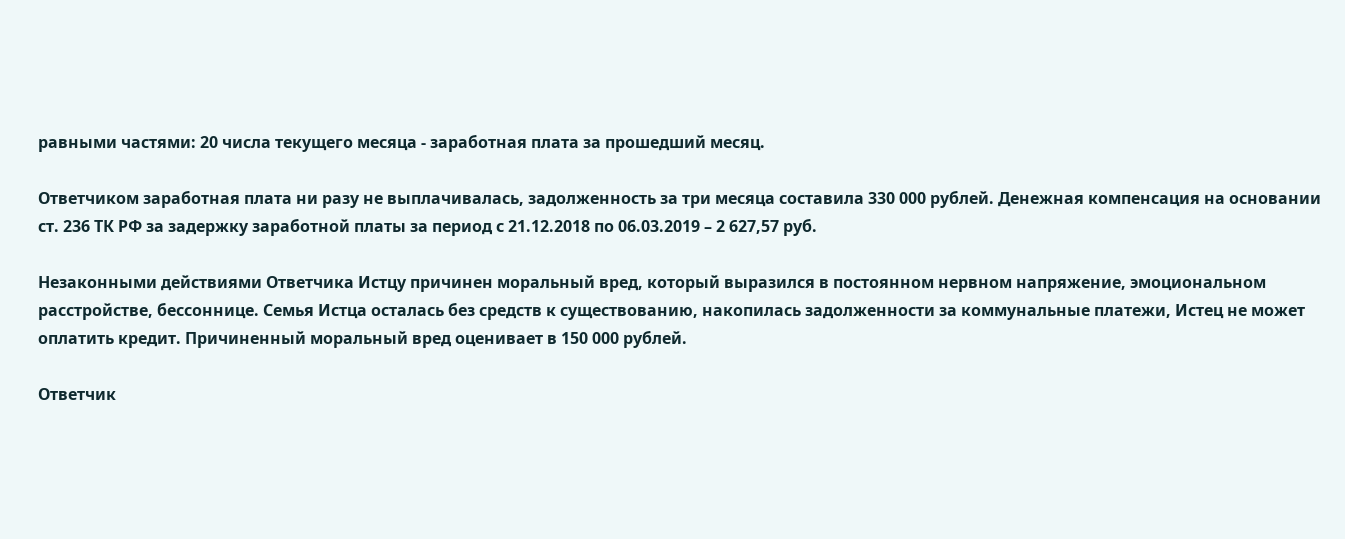равными частями: 20 числа текущего месяца - заработная плата за прошедший месяц.

Ответчиком заработная плата ни разу не выплачивалась, задолженность за три месяца составила 330 000 рублей. Денежная компенсация на основании ст. 236 ТК РФ за задержку заработной платы за период с 21.12.2018 по 06.03.2019 – 2 627,57 руб.

Незаконными действиями Ответчика Истцу причинен моральный вред, который выразился в постоянном нервном напряжение, эмоциональном расстройстве, бессоннице. Семья Истца осталась без средств к существованию, накопилась задолженности за коммунальные платежи, Истец не может оплатить кредит. Причиненный моральный вред оценивает в 150 000 рублей.

Ответчик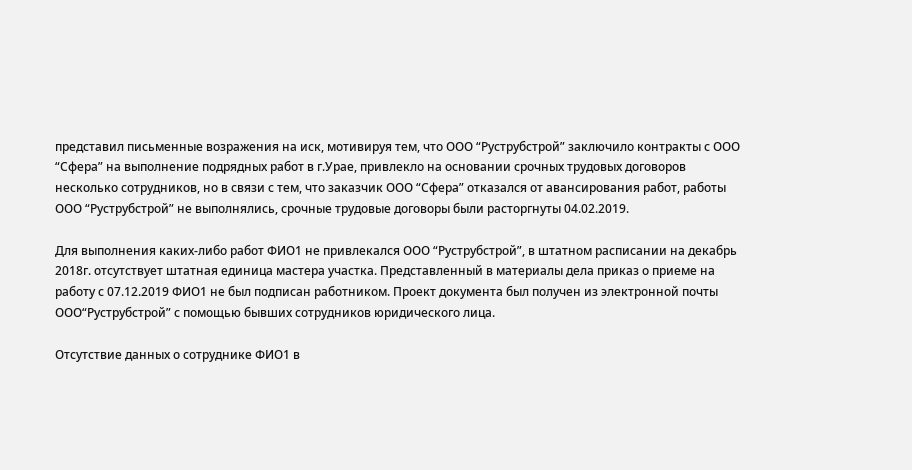представил письменные возражения на иск, мотивируя тем, что ООО “Руструбстрой” заключило контракты с ООО “Сфера” на выполнение подрядных работ в г.Урае, привлекло на основании срочных трудовых договоров несколько сотрудников, но в связи с тем, что заказчик ООО “Сфера” отказался от авансирования работ, работы ООО “Руструбстрой” не выполнялись, срочные трудовые договоры были расторгнуты 04.02.2019.

Для выполнения каких-либо работ ФИО1 не привлекался ООО “Руструбстрой”, в штатном расписании на декабрь 2018г. отсутствует штатная единица мастера участка. Представленный в материалы дела приказ о приеме на работу с 07.12.2019 ФИО1 не был подписан работником. Проект документа был получен из электронной почты ООО“Руструбстрой” с помощью бывших сотрудников юридического лица.

Отсутствие данных о сотруднике ФИО1 в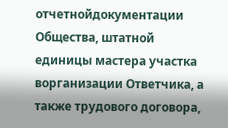отчетнойдокументации Общества, штатной единицы мастера участка ворганизации Ответчика, а также трудового договора,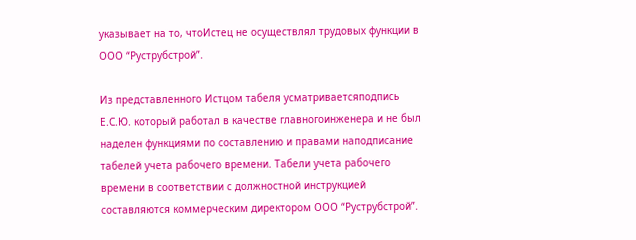указывает на то, чтоИстец не осуществлял трудовых функции в ООО “Руструбстрой”.

Из представленного Истцом табеля усматриваетсяподпись Е.С.Ю. который работал в качестве главногоинженера и не был наделен функциями по составлению и правами наподписание табелей учета рабочего времени. Табели учета рабочего времени в соответствии с должностной инструкцией составляются коммерческим директором ООО “Руструбстрой”.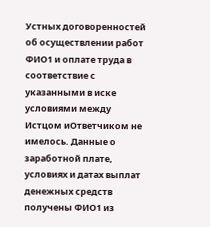Устных договоренностей об осуществлении работ ФИО1 и оплате труда в соответствие с указанными в иске условиями между Истцом иОтветчиком не имелось. Данные о заработной плате, условиях и датах выплат денежных средств получены ФИО1 из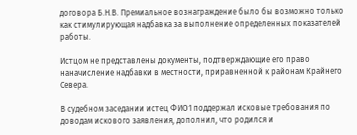договора Б.Н.В. Премиальное вознаграждение было бы возможно только как стимулирующая надбавка за выполнение определенных показателей работы.

Истцом не представлены документы, подтверждающие его право наначисление надбавки в местности, приравненной к районам Крайнего Севера.

В судебном заседании истец ФИО1 поддержал исковые требования по доводам искового заявления, дополнил, что родился и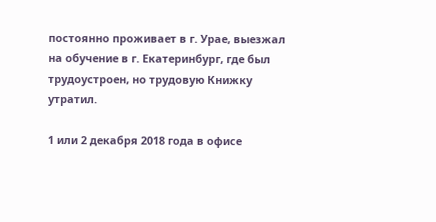постоянно проживает в г. Урае, выезжал на обучение в г. Екатеринбург, где был трудоустроен, но трудовую Книжку утратил.

1 или 2 декабря 2018 года в офисе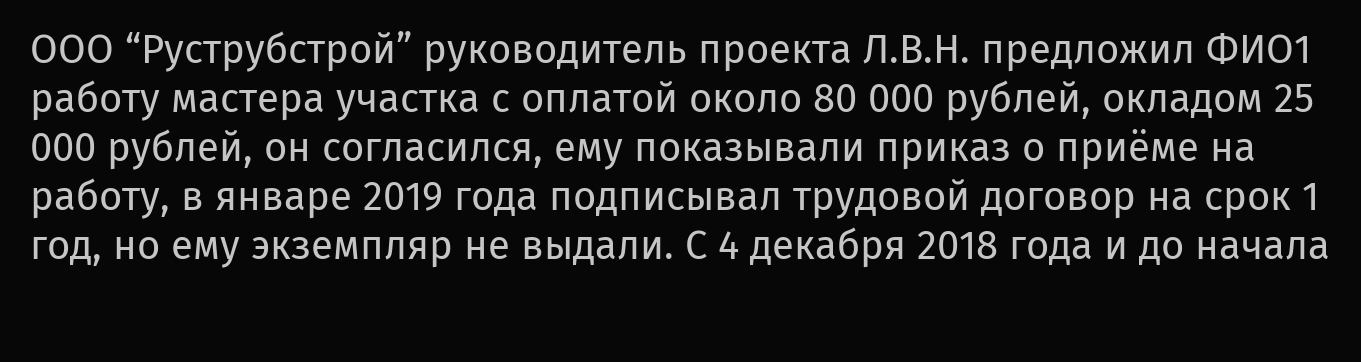ООО “Руструбстрой” руководитель проекта Л.В.Н. предложил ФИО1 работу мастера участка с оплатой около 80 000 рублей, окладом 25 000 рублей, он согласился, ему показывали приказ о приёме на работу, в январе 2019 года подписывал трудовой договор на срок 1 год, но ему экземпляр не выдали. С 4 декабря 2018 года и до начала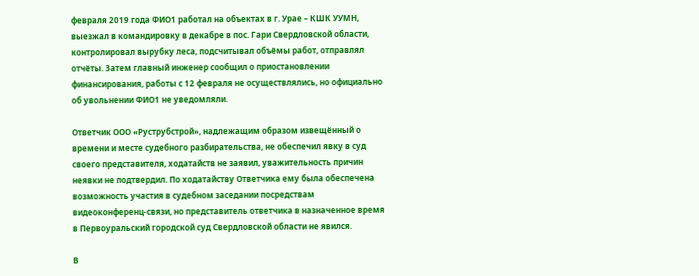февраля 2019 года ФИО1 работал на объектах в г. Урае – КШК УУМН, выезжал в командировку в декабре в пос. Гари Свердловской области, контролировал вырубку леса, подсчитывал объёмы работ, отправлял отчёты. Затем главный инженер сообщил о приостановлении финансирования, работы с 12 февраля не осуществлялись, но официально об увольнении ФИО1 не уведомляли.

Ответчик ООО «Руструбстрой», надлежащим образом извещённый о времени и месте судебного разбирательства, не обеспечил явку в суд своего представителя, ходатайств не заявил, уважительность причин неявки не подтвердил. По ходатайству Ответчика ему была обеспечена возможность участия в судебном заседании посредствам видеоконференц-связи, но представитель ответчика в назначенное время в Первоуральский городской суд Свердловской области не явился.

В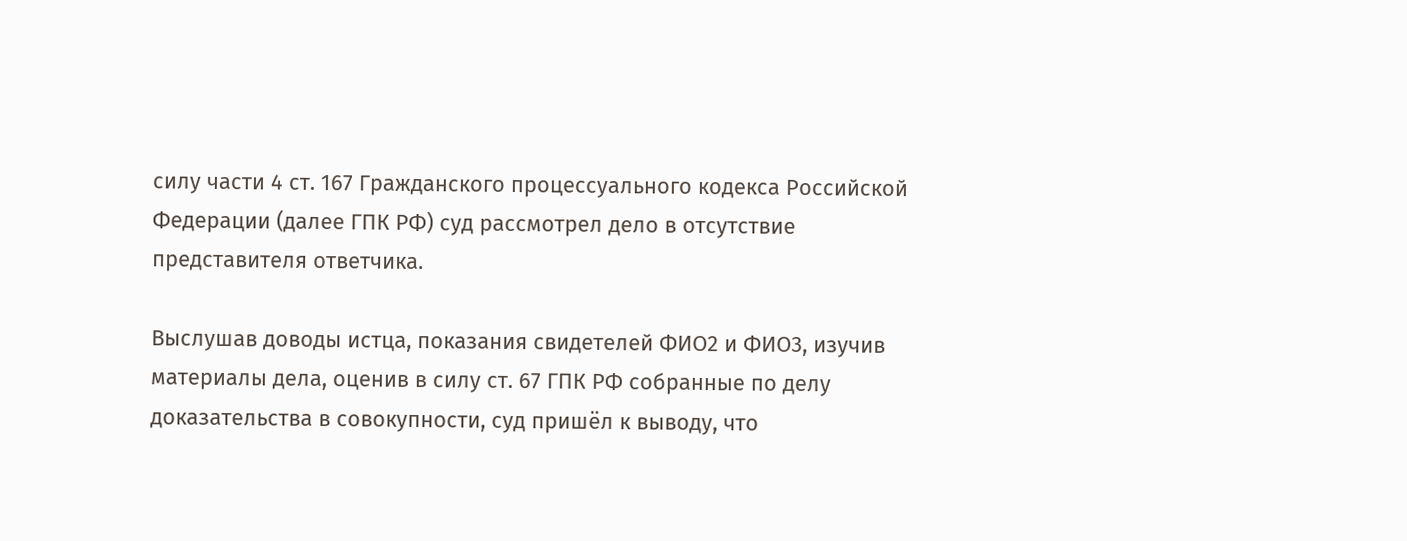силу части 4 ст. 167 Гражданского процессуального кодекса Российской Федерации (далее ГПК РФ) суд рассмотрел дело в отсутствие представителя ответчика.

Выслушав доводы истца, показания свидетелей ФИО2 и ФИО3, изучив материалы дела, оценив в силу ст. 67 ГПК РФ собранные по делу доказательства в совокупности, суд пришёл к выводу, что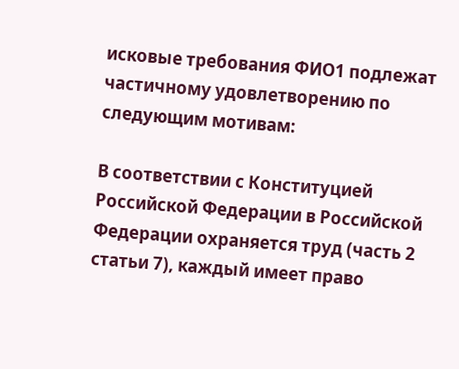исковые требования ФИО1 подлежат частичному удовлетворению по следующим мотивам:

В соответствии с Конституцией Российской Федерации в Российской Федерации охраняется труд (часть 2 статьи 7), каждый имеет право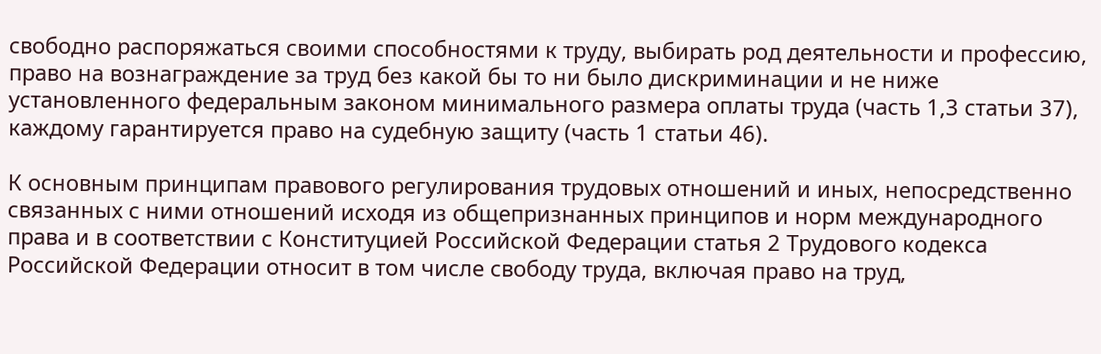свободно распоряжаться своими способностями к труду, выбирать род деятельности и профессию, право на вознаграждение за труд без какой бы то ни было дискриминации и не ниже установленного федеральным законом минимального размера оплаты труда (часть 1,3 статьи 37), каждому гарантируется право на судебную защиту (часть 1 статьи 46).

К основным принципам правового регулирования трудовых отношений и иных, непосредственно связанных с ними отношений исходя из общепризнанных принципов и норм международного права и в соответствии с Конституцией Российской Федерации статья 2 Трудового кодекса Российской Федерации относит в том числе свободу труда, включая право на труд,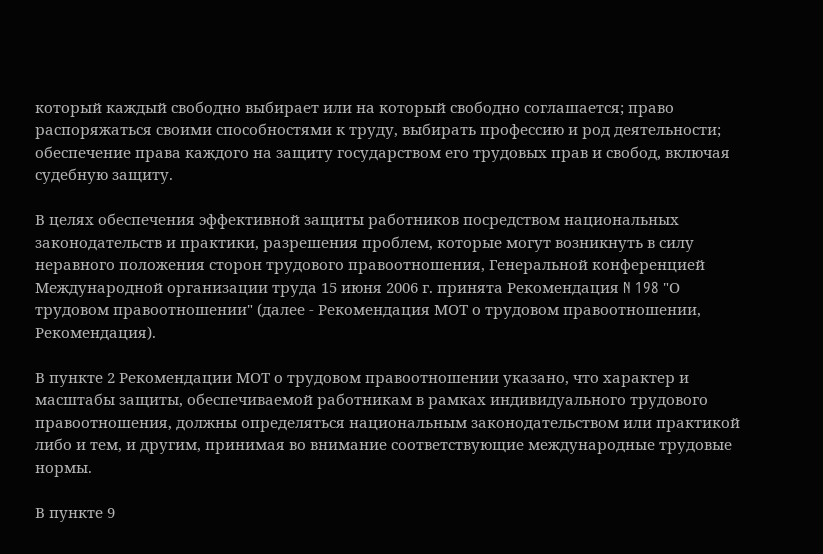который каждый свободно выбирает или на который свободно соглашается; право распоряжаться своими способностями к труду, выбирать профессию и род деятельности; обеспечение права каждого на защиту государством его трудовых прав и свобод, включая судебную защиту.

В целях обеспечения эффективной защиты работников посредством национальных законодательств и практики, разрешения проблем, которые могут возникнуть в силу неравного положения сторон трудового правоотношения, Генеральной конференцией Международной организации труда 15 июня 2006 г. принята Рекомендация N 198 "О трудовом правоотношении" (далее - Рекомендация МОТ о трудовом правоотношении, Рекомендация).

В пункте 2 Рекомендации МОТ о трудовом правоотношении указано, что характер и масштабы защиты, обеспечиваемой работникам в рамках индивидуального трудового правоотношения, должны определяться национальным законодательством или практикой либо и тем, и другим, принимая во внимание соответствующие международные трудовые нормы.

В пункте 9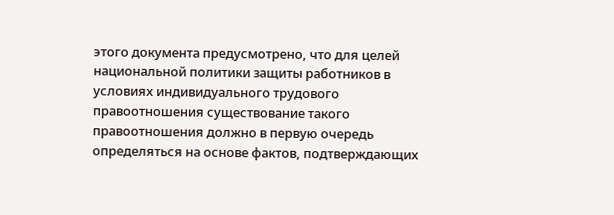этого документа предусмотрено, что для целей национальной политики защиты работников в условиях индивидуального трудового правоотношения существование такого правоотношения должно в первую очередь определяться на основе фактов, подтверждающих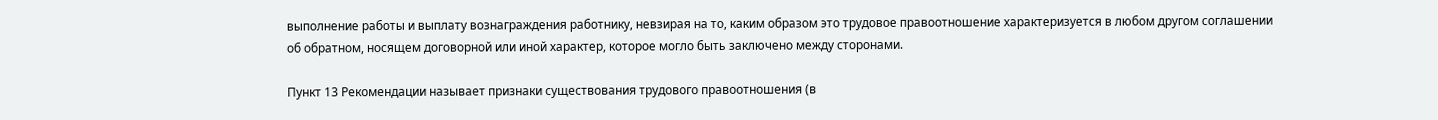выполнение работы и выплату вознаграждения работнику, невзирая на то, каким образом это трудовое правоотношение характеризуется в любом другом соглашении об обратном, носящем договорной или иной характер, которое могло быть заключено между сторонами.

Пункт 13 Рекомендации называет признаки существования трудового правоотношения (в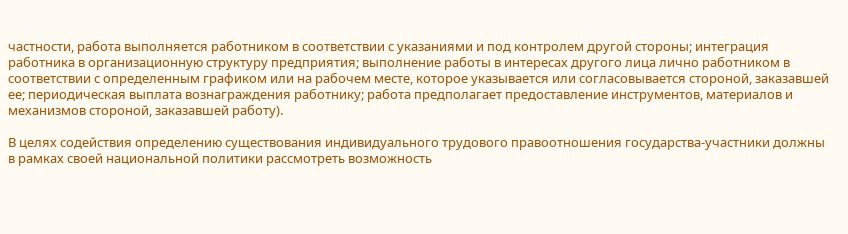частности, работа выполняется работником в соответствии с указаниями и под контролем другой стороны; интеграция работника в организационную структуру предприятия; выполнение работы в интересах другого лица лично работником в соответствии с определенным графиком или на рабочем месте, которое указывается или согласовывается стороной, заказавшей ее; периодическая выплата вознаграждения работнику; работа предполагает предоставление инструментов, материалов и механизмов стороной, заказавшей работу).

В целях содействия определению существования индивидуального трудового правоотношения государства-участники должны в рамках своей национальной политики рассмотреть возможность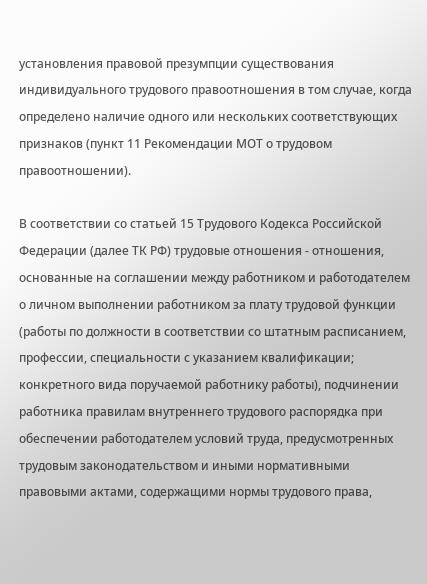установления правовой презумпции существования индивидуального трудового правоотношения в том случае, когда определено наличие одного или нескольких соответствующих признаков (пункт 11 Рекомендации МОТ о трудовом правоотношении).

В соответствии со статьей 15 Трудового Кодекса Российской Федерации (далее ТК РФ) трудовые отношения - отношения, основанные на соглашении между работником и работодателем о личном выполнении работником за плату трудовой функции (работы по должности в соответствии со штатным расписанием, профессии, специальности с указанием квалификации; конкретного вида поручаемой работнику работы), подчинении работника правилам внутреннего трудового распорядка при обеспечении работодателем условий труда, предусмотренных трудовым законодательством и иными нормативными правовыми актами, содержащими нормы трудового права,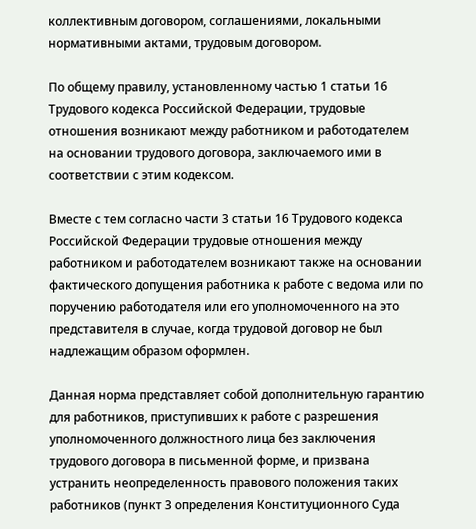коллективным договором, соглашениями, локальными нормативными актами, трудовым договором.

По общему правилу, установленному частью 1 статьи 16 Трудового кодекса Российской Федерации, трудовые отношения возникают между работником и работодателем на основании трудового договора, заключаемого ими в соответствии с этим кодексом.

Вместе с тем согласно части 3 статьи 16 Трудового кодекса Российской Федерации трудовые отношения между работником и работодателем возникают также на основании фактического допущения работника к работе с ведома или по поручению работодателя или его уполномоченного на это представителя в случае, когда трудовой договор не был надлежащим образом оформлен.

Данная норма представляет собой дополнительную гарантию для работников, приступивших к работе с разрешения уполномоченного должностного лица без заключения трудового договора в письменной форме, и призвана устранить неопределенность правового положения таких работников (пункт 3 определения Конституционного Суда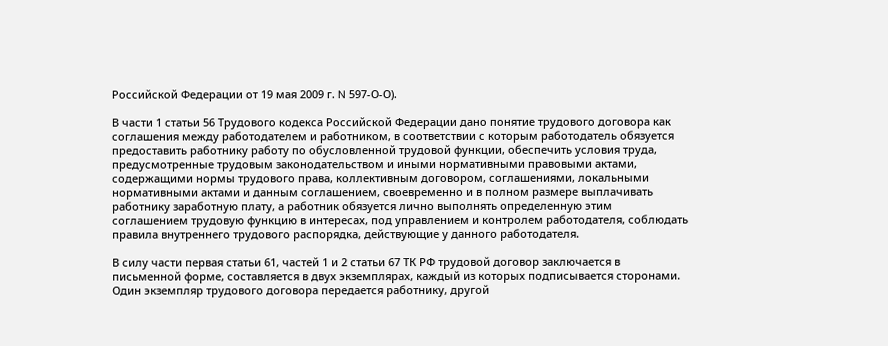Российской Федерации от 19 мая 2009 г. N 597-О-О).

В части 1 статьи 56 Трудового кодекса Российской Федерации дано понятие трудового договора как соглашения между работодателем и работником, в соответствии с которым работодатель обязуется предоставить работнику работу по обусловленной трудовой функции, обеспечить условия труда, предусмотренные трудовым законодательством и иными нормативными правовыми актами, содержащими нормы трудового права, коллективным договором, соглашениями, локальными нормативными актами и данным соглашением, своевременно и в полном размере выплачивать работнику заработную плату, а работник обязуется лично выполнять определенную этим соглашением трудовую функцию в интересах, под управлением и контролем работодателя, соблюдать правила внутреннего трудового распорядка, действующие у данного работодателя.

В силу части первая статьи 61, частей 1 и 2 статьи 67 ТК РФ трудовой договор заключается в письменной форме, составляется в двух экземплярах, каждый из которых подписывается сторонами. Один экземпляр трудового договора передается работнику, другой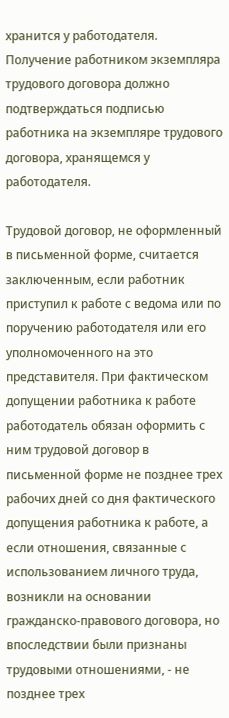хранится у работодателя. Получение работником экземпляра трудового договора должно подтверждаться подписью работника на экземпляре трудового договора, хранящемся у работодателя.

Трудовой договор, не оформленный в письменной форме, считается заключенным, если работник приступил к работе с ведома или по поручению работодателя или его уполномоченного на это представителя. При фактическом допущении работника к работе работодатель обязан оформить с ним трудовой договор в письменной форме не позднее трех рабочих дней со дня фактического допущения работника к работе, а если отношения, связанные с использованием личного труда, возникли на основании гражданско-правового договора, но впоследствии были признаны трудовыми отношениями, - не позднее трех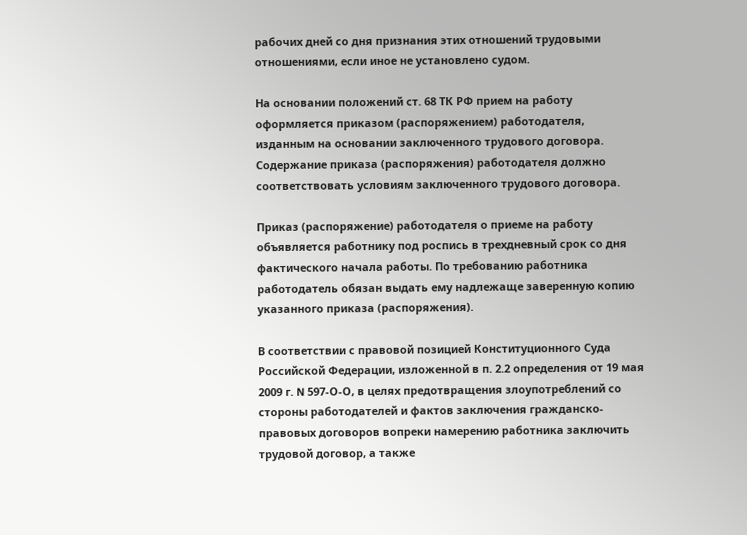рабочих дней со дня признания этих отношений трудовыми отношениями, если иное не установлено судом.

На основании положений ст. 68 ТК РФ прием на работу оформляется приказом (распоряжением) работодателя, изданным на основании заключенного трудового договора. Содержание приказа (распоряжения) работодателя должно соответствовать условиям заключенного трудового договора.

Приказ (распоряжение) работодателя о приеме на работу объявляется работнику под роспись в трехдневный срок со дня фактического начала работы. По требованию работника работодатель обязан выдать ему надлежаще заверенную копию указанного приказа (распоряжения).

В соответствии с правовой позицией Конституционного Суда Российской Федерации, изложенной в п. 2.2 определения от 19 мая 2009 г. N 597-О-О, в целях предотвращения злоупотреблений со стороны работодателей и фактов заключения гражданско-правовых договоров вопреки намерению работника заключить трудовой договор, а также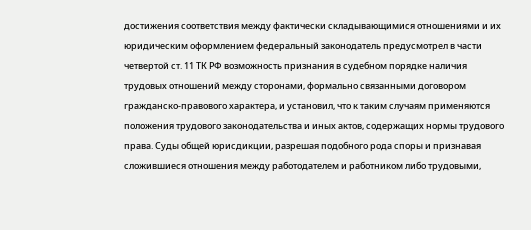достижения соответствия между фактически складывающимися отношениями и их юридическим оформлением федеральный законодатель предусмотрел в части четвертой ст. 11 ТК РФ возможность признания в судебном порядке наличия трудовых отношений между сторонами, формально связанными договором гражданско-правового характера, и установил, что к таким случаям применяются положения трудового законодательства и иных актов, содержащих нормы трудового права. Суды общей юрисдикции, разрешая подобного рода споры и признавая сложившиеся отношения между работодателем и работником либо трудовыми,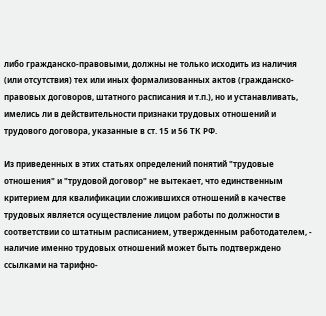либо гражданско-правовыми, должны не только исходить из наличия (или отсутствия) тех или иных формализованных актов (гражданско-правовых договоров, штатного расписания и т.п.), но и устанавливать, имелись ли в действительности признаки трудовых отношений и трудового договора, указанные в ст. 15 и 56 ТК РФ.

Из приведенных в этих статьях определений понятий "трудовые отношения" и "трудовой договор" не вытекает, что единственным критерием для квалификации сложившихся отношений в качестве трудовых является осуществление лицом работы по должности в соответствии со штатным расписанием, утвержденным работодателем, - наличие именно трудовых отношений может быть подтверждено ссылками на тарифно-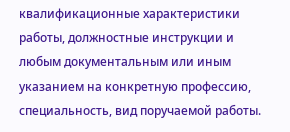квалификационные характеристики работы, должностные инструкции и любым документальным или иным указанием на конкретную профессию, специальность, вид поручаемой работы.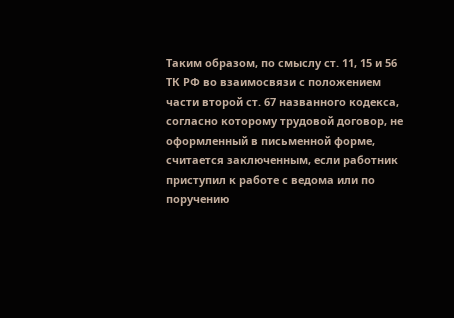Таким образом, по смыслу ст. 11, 15 и 56 ТК РФ во взаимосвязи с положением части второй ст. 67 названного кодекса, согласно которому трудовой договор, не оформленный в письменной форме, считается заключенным, если работник приступил к работе с ведома или по поручению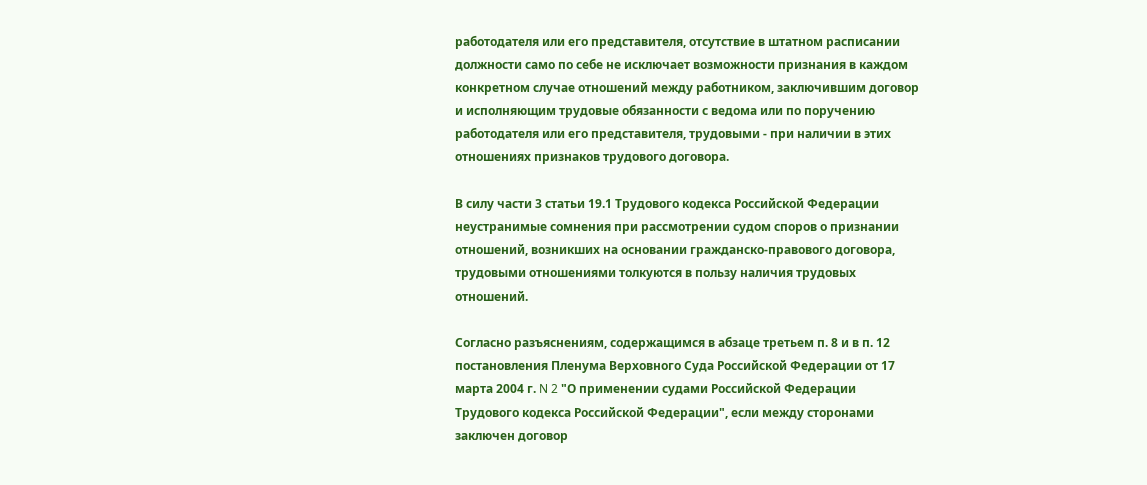работодателя или его представителя, отсутствие в штатном расписании должности само по себе не исключает возможности признания в каждом конкретном случае отношений между работником, заключившим договор и исполняющим трудовые обязанности с ведома или по поручению работодателя или его представителя, трудовыми - при наличии в этих отношениях признаков трудового договора.

В силу части 3 статьи 19.1 Трудового кодекса Российской Федерации неустранимые сомнения при рассмотрении судом споров о признании отношений, возникших на основании гражданско-правового договора, трудовыми отношениями толкуются в пользу наличия трудовых отношений.

Согласно разъяснениям, содержащимся в абзаце третьем п. 8 и в п. 12 постановления Пленума Верховного Суда Российской Федерации от 17 марта 2004 г. N 2 "О применении судами Российской Федерации Трудового кодекса Российской Федерации", если между сторонами заключен договор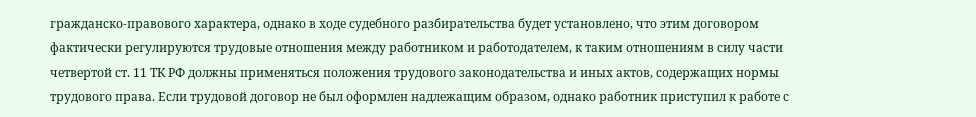гражданско-правового характера, однако в ходе судебного разбирательства будет установлено, что этим договором фактически регулируются трудовые отношения между работником и работодателем, к таким отношениям в силу части четвертой ст. 11 ТК РФ должны применяться положения трудового законодательства и иных актов, содержащих нормы трудового права. Если трудовой договор не был оформлен надлежащим образом, однако работник приступил к работе с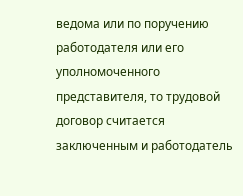ведома или по поручению работодателя или его уполномоченного представителя, то трудовой договор считается заключенным и работодатель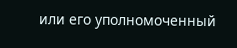или его уполномоченный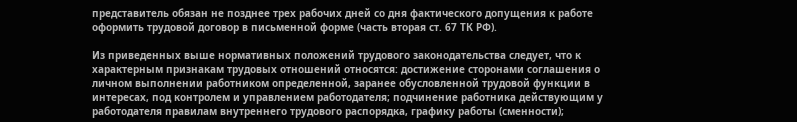представитель обязан не позднее трех рабочих дней со дня фактического допущения к работе оформить трудовой договор в письменной форме (часть вторая ст. 67 ТК РФ).

Из приведенных выше нормативных положений трудового законодательства следует, что к характерным признакам трудовых отношений относятся: достижение сторонами соглашения о личном выполнении работником определенной, заранее обусловленной трудовой функции в интересах, под контролем и управлением работодателя; подчинение работника действующим у работодателя правилам внутреннего трудового распорядка, графику работы (сменности);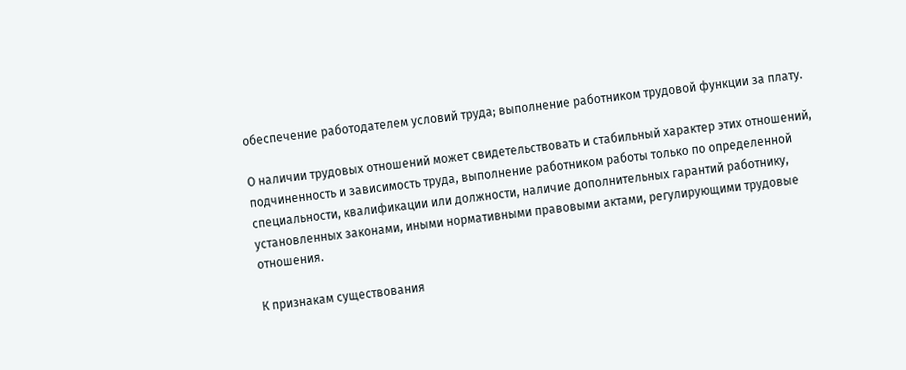обеспечение работодателем условий труда; выполнение работником трудовой функции за плату.

О наличии трудовых отношений может свидетельствовать и стабильный характер этих отношений, подчиненность и зависимость труда, выполнение работником работы только по определенной специальности, квалификации или должности, наличие дополнительных гарантий работнику, установленных законами, иными нормативными правовыми актами, регулирующими трудовые отношения.

К признакам существования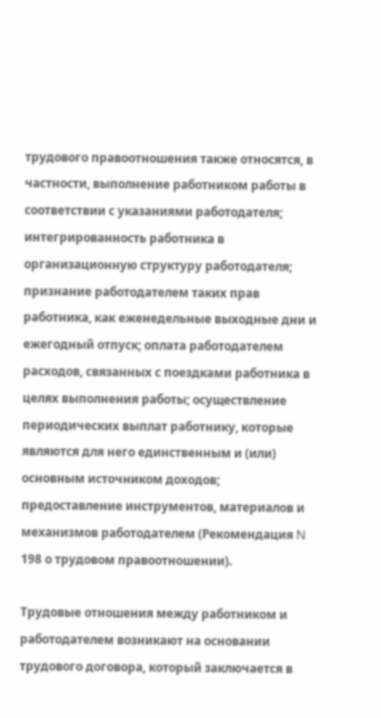трудового правоотношения также относятся, в частности, выполнение работником работы в соответствии с указаниями работодателя; интегрированность работника в организационную структуру работодателя; признание работодателем таких прав работника, как еженедельные выходные дни и ежегодный отпуск; оплата работодателем расходов, связанных с поездками работника в целях выполнения работы; осуществление периодических выплат работнику, которые являются для него единственным и (или) основным источником доходов; предоставление инструментов, материалов и механизмов работодателем (Рекомендация N 198 о трудовом правоотношении).

Трудовые отношения между работником и работодателем возникают на основании трудового договора, который заключается в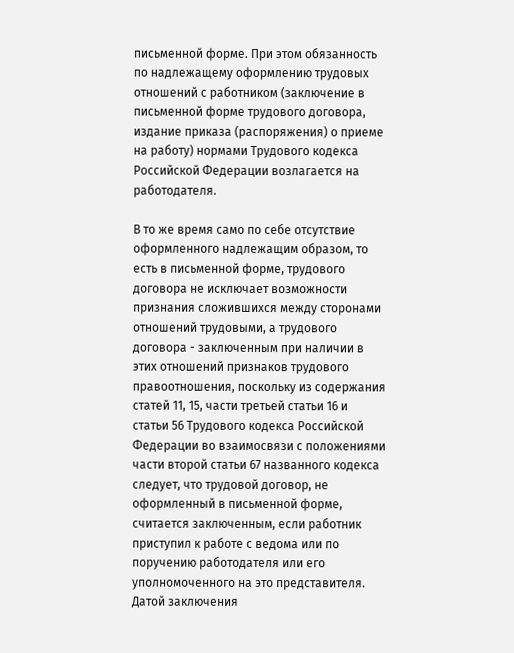письменной форме. При этом обязанность по надлежащему оформлению трудовых отношений с работником (заключение в письменной форме трудового договора, издание приказа (распоряжения) о приеме на работу) нормами Трудового кодекса Российской Федерации возлагается на работодателя.

В то же время само по себе отсутствие оформленного надлежащим образом, то есть в письменной форме, трудового договора не исключает возможности признания сложившихся между сторонами отношений трудовыми, а трудового договора - заключенным при наличии в этих отношений признаков трудового правоотношения, поскольку из содержания статей 11, 15, части третьей статьи 16 и статьи 56 Трудового кодекса Российской Федерации во взаимосвязи с положениями части второй статьи 67 названного кодекса следует, что трудовой договор, не оформленный в письменной форме, считается заключенным, если работник приступил к работе с ведома или по поручению работодателя или его уполномоченного на это представителя. Датой заключения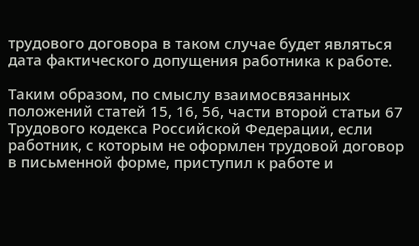трудового договора в таком случае будет являться дата фактического допущения работника к работе.

Таким образом, по смыслу взаимосвязанных положений статей 15, 16, 56, части второй статьи 67 Трудового кодекса Российской Федерации, если работник, с которым не оформлен трудовой договор в письменной форме, приступил к работе и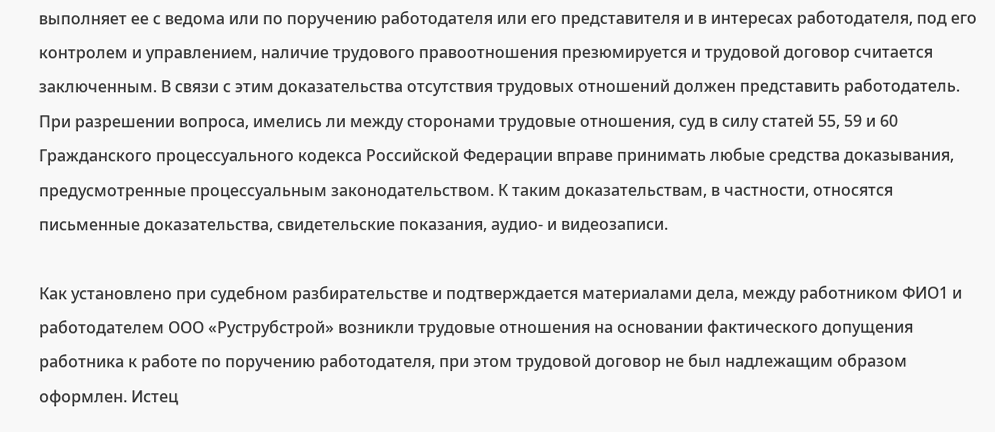выполняет ее с ведома или по поручению работодателя или его представителя и в интересах работодателя, под его контролем и управлением, наличие трудового правоотношения презюмируется и трудовой договор считается заключенным. В связи с этим доказательства отсутствия трудовых отношений должен представить работодатель. При разрешении вопроса, имелись ли между сторонами трудовые отношения, суд в силу статей 55, 59 и 60 Гражданского процессуального кодекса Российской Федерации вправе принимать любые средства доказывания, предусмотренные процессуальным законодательством. К таким доказательствам, в частности, относятся письменные доказательства, свидетельские показания, аудио- и видеозаписи.

Как установлено при судебном разбирательстве и подтверждается материалами дела, между работником ФИО1 и работодателем ООО «Руструбстрой» возникли трудовые отношения на основании фактического допущения работника к работе по поручению работодателя, при этом трудовой договор не был надлежащим образом оформлен. Истец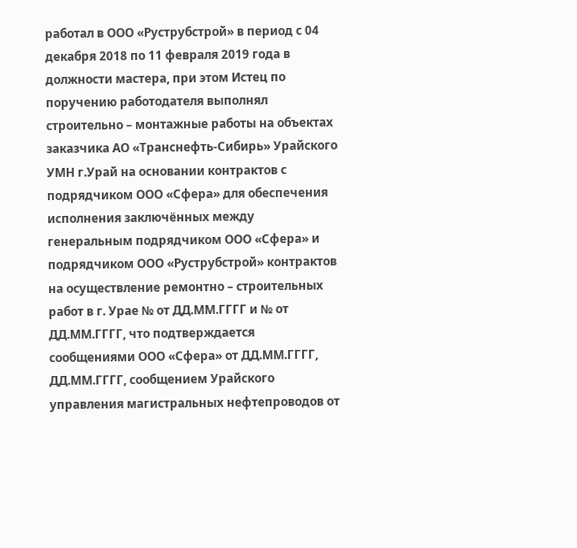работал в ООО «Руструбстрой» в период с 04 декабря 2018 по 11 февраля 2019 года в должности мастера, при этом Истец по поручению работодателя выполнял строительно – монтажные работы на объектах заказчика АО «Транснефть-Сибирь» Урайского УМН г.Урай на основании контрактов с подрядчиком ООО «Сфера» для обеспечения исполнения заключённых между генеральным подрядчиком ООО «Сфера» и подрядчиком ООО «Руструбстрой» контрактов на осуществление ремонтно – строительных работ в г. Урае № от ДД.ММ.ГГГГ и № от ДД.ММ.ГГГГ, что подтверждается сообщениями ООО «Сфера» от ДД.ММ.ГГГГ, ДД.ММ.ГГГГ, сообщением Урайского управления магистральных нефтепроводов от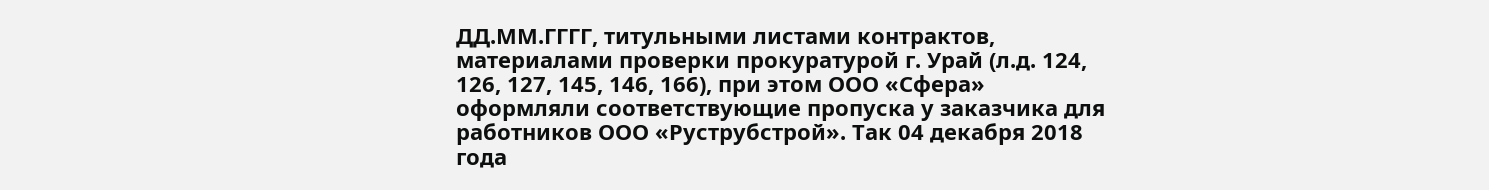ДД.ММ.ГГГГ, титульными листами контрактов, материалами проверки прокуратурой г. Урай (л.д. 124, 126, 127, 145, 146, 166), при этом ООО «Сфера» оформляли соответствующие пропуска у заказчика для работников ООО «Руструбстрой». Так 04 декабря 2018 года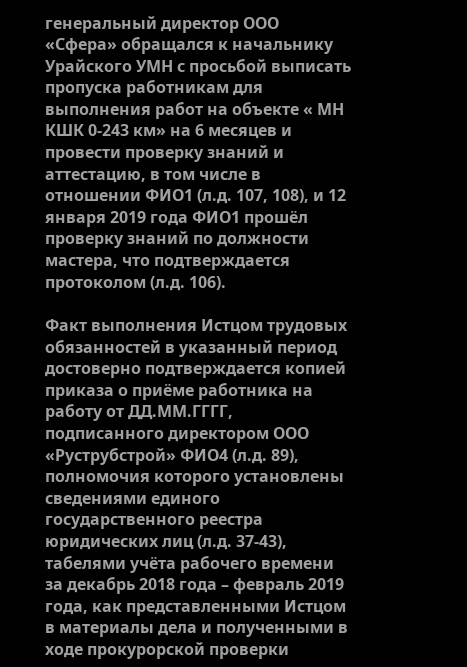генеральный директор ООО «Сфера» обращался к начальнику Урайского УМН с просьбой выписать пропуска работникам для выполнения работ на объекте « МН КШК 0-243 км» на 6 месяцев и провести проверку знаний и аттестацию, в том числе в отношении ФИО1 (л.д. 107, 108), и 12 января 2019 года ФИО1 прошёл проверку знаний по должности мастера, что подтверждается протоколом (л.д. 106).

Факт выполнения Истцом трудовых обязанностей в указанный период достоверно подтверждается копией приказа о приёме работника на работу от ДД.ММ.ГГГГ, подписанного директором ООО «Руструбстрой» ФИО4 (л.д. 89), полномочия которого установлены сведениями единого государственного реестра юридических лиц (л.д. 37-43), табелями учёта рабочего времени за декабрь 2018 года – февраль 2019 года, как представленными Истцом в материалы дела и полученными в ходе прокурорской проверки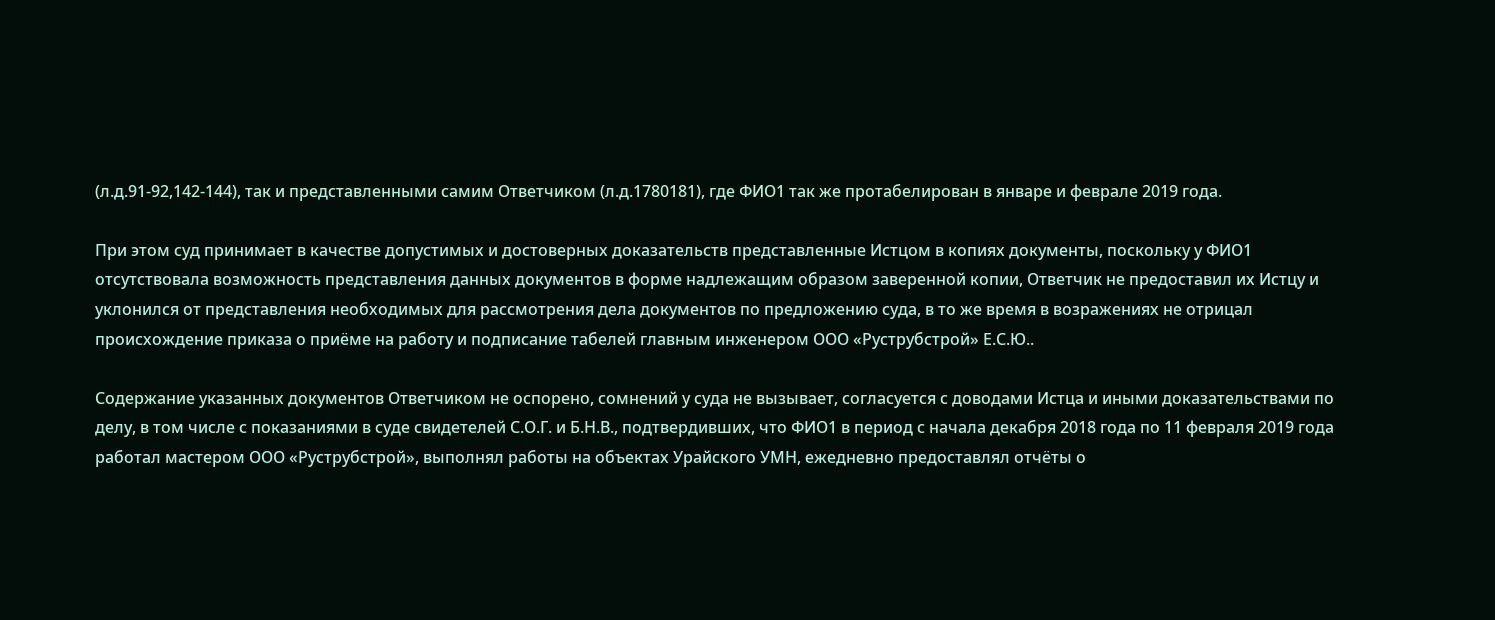(л.д.91-92,142-144), так и представленными самим Ответчиком (л.д.1780181), где ФИО1 так же протабелирован в январе и феврале 2019 года.

При этом суд принимает в качестве допустимых и достоверных доказательств представленные Истцом в копиях документы, поскольку у ФИО1 отсутствовала возможность представления данных документов в форме надлежащим образом заверенной копии, Ответчик не предоставил их Истцу и уклонился от представления необходимых для рассмотрения дела документов по предложению суда, в то же время в возражениях не отрицал происхождение приказа о приёме на работу и подписание табелей главным инженером ООО «Руструбстрой» Е.С.Ю..

Содержание указанных документов Ответчиком не оспорено, сомнений у суда не вызывает, согласуется с доводами Истца и иными доказательствами по делу, в том числе с показаниями в суде свидетелей С.О.Г. и Б.Н.В., подтвердивших, что ФИО1 в период с начала декабря 2018 года по 11 февраля 2019 года работал мастером ООО «Руструбстрой», выполнял работы на объектах Урайского УМН, ежедневно предоставлял отчёты о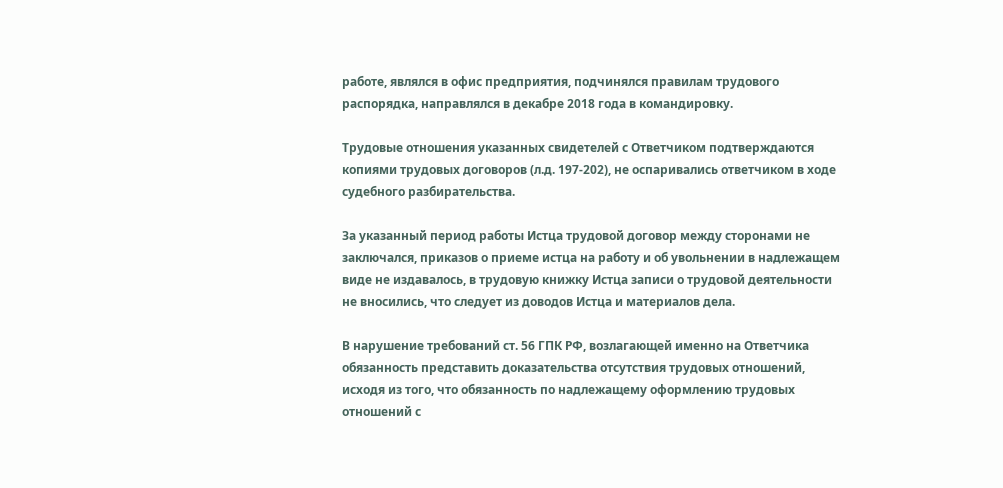работе, являлся в офис предприятия, подчинялся правилам трудового распорядка, направлялся в декабре 2018 года в командировку.

Трудовые отношения указанных свидетелей с Ответчиком подтверждаются копиями трудовых договоров (л.д. 197-202), не оспаривались ответчиком в ходе судебного разбирательства.

За указанный период работы Истца трудовой договор между сторонами не заключался, приказов о приеме истца на работу и об увольнении в надлежащем виде не издавалось, в трудовую книжку Истца записи о трудовой деятельности не вносились, что следует из доводов Истца и материалов дела.

В нарушение требований ст. 56 ГПК РФ, возлагающей именно на Ответчика обязанность представить доказательства отсутствия трудовых отношений, исходя из того, что обязанность по надлежащему оформлению трудовых отношений с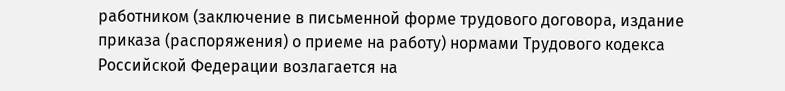работником (заключение в письменной форме трудового договора, издание приказа (распоряжения) о приеме на работу) нормами Трудового кодекса Российской Федерации возлагается на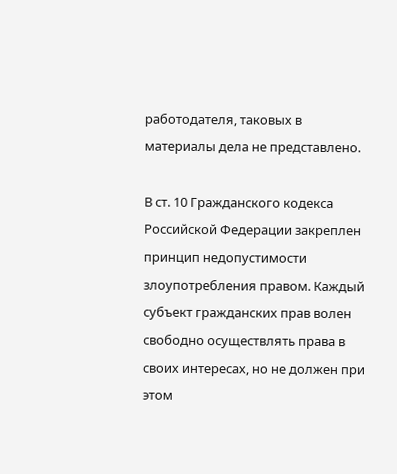работодателя, таковых в материалы дела не представлено.

В ст. 10 Гражданского кодекса Российской Федерации закреплен принцип недопустимости злоупотребления правом. Каждый субъект гражданских прав волен свободно осуществлять права в своих интересах, но не должен при этом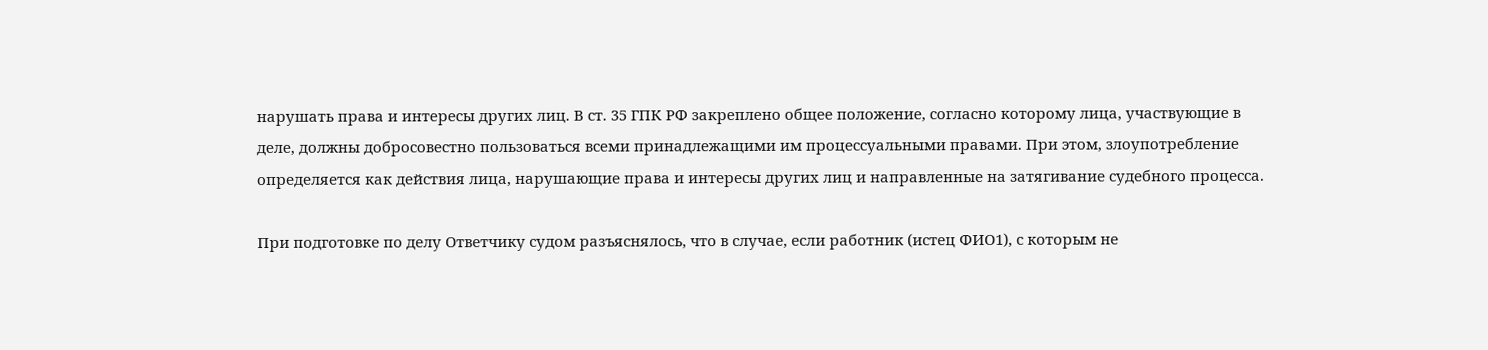нарушать права и интересы других лиц. В ст. 35 ГПК РФ закреплено общее положение, согласно которому лица, участвующие в деле, должны добросовестно пользоваться всеми принадлежащими им процессуальными правами. При этом, злоупотребление определяется как действия лица, нарушающие права и интересы других лиц и направленные на затягивание судебного процесса.

При подготовке по делу Ответчику судом разъяснялось, что в случае, если работник (истец ФИО1), с которым не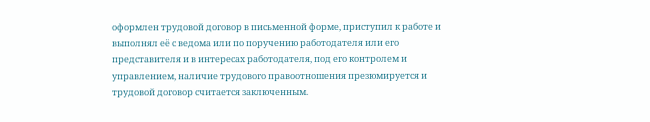оформлен трудовой договор в письменной форме, приступил к работе и выполнял её с ведома или по поручению работодателя или его представителя и в интересах работодателя, под его контролем и управлением, наличие трудового правоотношения презюмируется и трудовой договор считается заключенным.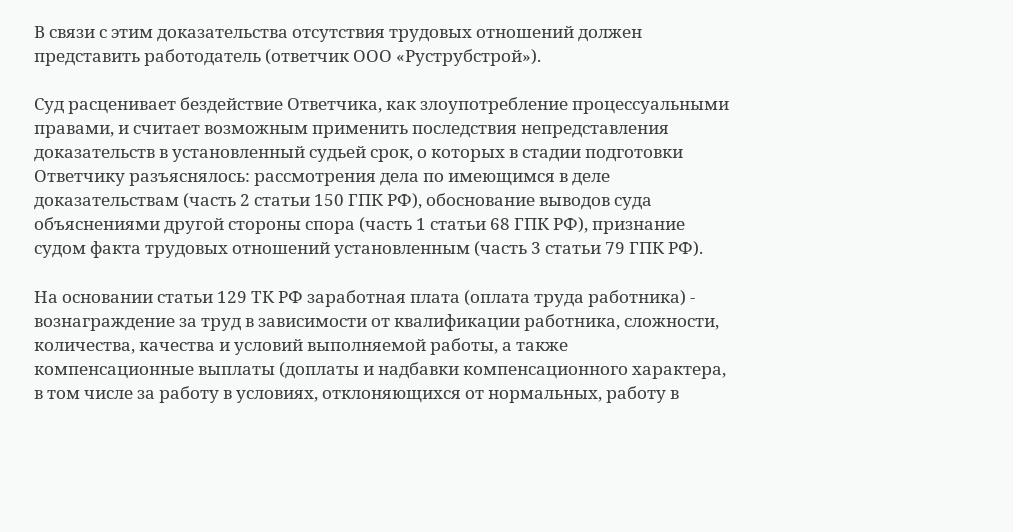В связи с этим доказательства отсутствия трудовых отношений должен представить работодатель (ответчик ООО «Руструбстрой»).

Суд расценивает бездействие Ответчика, как злоупотребление процессуальными правами, и считает возможным применить последствия непредставления доказательств в установленный судьей срок, о которых в стадии подготовки Ответчику разъяснялось: рассмотрения дела по имеющимся в деле доказательствам (часть 2 статьи 150 ГПК РФ), обоснование выводов суда объяснениями другой стороны спора (часть 1 статьи 68 ГПК РФ), признание судом факта трудовых отношений установленным (часть 3 статьи 79 ГПК РФ).

На основании статьи 129 ТК РФ заработная плата (оплата труда работника) - вознаграждение за труд в зависимости от квалификации работника, сложности, количества, качества и условий выполняемой работы, а также компенсационные выплаты (доплаты и надбавки компенсационного характера, в том числе за работу в условиях, отклоняющихся от нормальных, работу в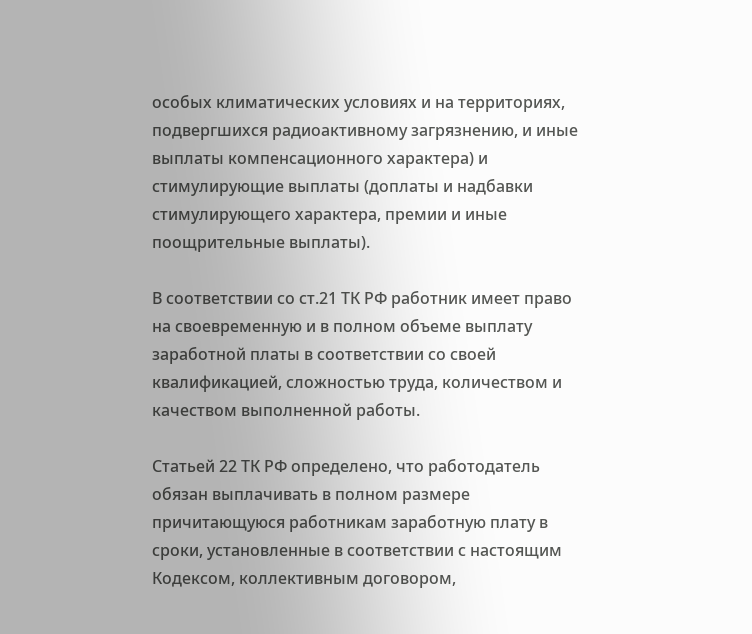особых климатических условиях и на территориях, подвергшихся радиоактивному загрязнению, и иные выплаты компенсационного характера) и стимулирующие выплаты (доплаты и надбавки стимулирующего характера, премии и иные поощрительные выплаты).

В соответствии со ст.21 ТК РФ работник имеет право на своевременную и в полном объеме выплату заработной платы в соответствии со своей квалификацией, сложностью труда, количеством и качеством выполненной работы.

Статьей 22 ТК РФ определено, что работодатель обязан выплачивать в полном размере причитающуюся работникам заработную плату в сроки, установленные в соответствии с настоящим Кодексом, коллективным договором,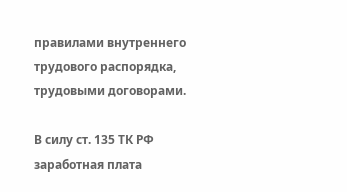правилами внутреннего трудового распорядка, трудовыми договорами.

В силу ст. 135 ТК РФ заработная плата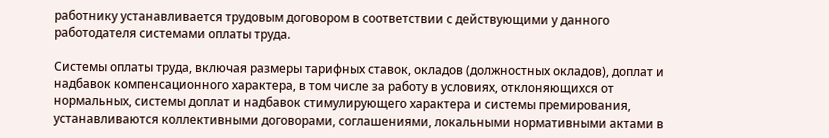работнику устанавливается трудовым договором в соответствии с действующими у данного работодателя системами оплаты труда.

Системы оплаты труда, включая размеры тарифных ставок, окладов (должностных окладов), доплат и надбавок компенсационного характера, в том числе за работу в условиях, отклоняющихся от нормальных, системы доплат и надбавок стимулирующего характера и системы премирования, устанавливаются коллективными договорами, соглашениями, локальными нормативными актами в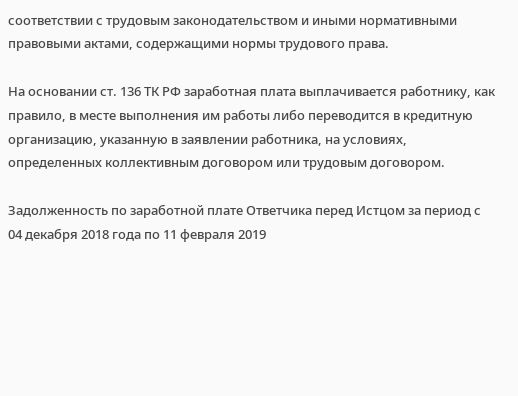соответствии с трудовым законодательством и иными нормативными правовыми актами, содержащими нормы трудового права.

На основании ст. 136 ТК РФ заработная плата выплачивается работнику, как правило, в месте выполнения им работы либо переводится в кредитную организацию, указанную в заявлении работника, на условиях, определенных коллективным договором или трудовым договором.

Задолженность по заработной плате Ответчика перед Истцом за период с 04 декабря 2018 года по 11 февраля 2019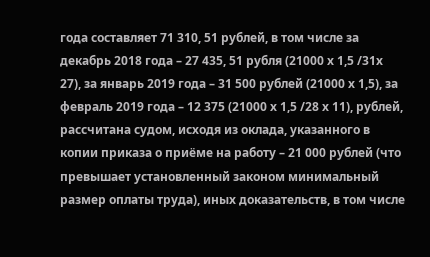года составляет 71 310, 51 рублей, в том числе за декабрь 2018 года – 27 435, 51 рубля (21000 х 1,5 /31х 27), за январь 2019 года – 31 500 рублей (21000 х 1,5), за февраль 2019 года – 12 375 (21000 х 1,5 /28 х 11), рублей, рассчитана судом, исходя из оклада, указанного в копии приказа о приёме на работу – 21 000 рублей (что превышает установленный законом минимальный размер оплаты труда), иных доказательств, в том числе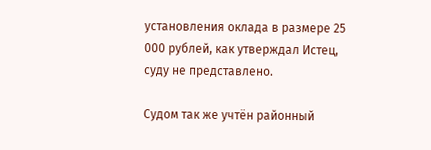установления оклада в размере 25 000 рублей, как утверждал Истец, суду не представлено.

Судом так же учтён районный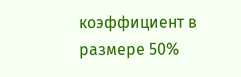коэффициент в размере 50%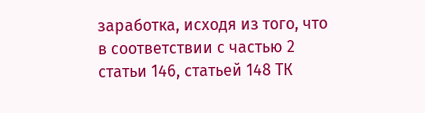заработка, исходя из того, что в соответствии с частью 2 статьи 146, статьей 148 ТК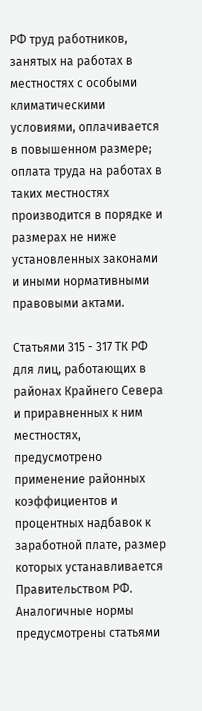РФ труд работников, занятых на работах в местностях с особыми климатическими условиями, оплачивается в повышенном размере; оплата труда на работах в таких местностях производится в порядке и размерах не ниже установленных законами и иными нормативными правовыми актами.

Статьями 315 - 317 ТК РФ для лиц, работающих в районах Крайнего Севера и приравненных к ним местностях, предусмотрено применение районных коэффициентов и процентных надбавок к заработной плате, размер которых устанавливается Правительством РФ. Аналогичные нормы предусмотрены статьями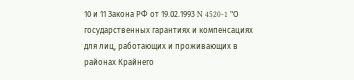10 и 11 Закона РФ от 19.02.1993 N 4520-1 "О государственных гарантиях и компенсациях для лиц, работающих и проживающих в районах Крайнего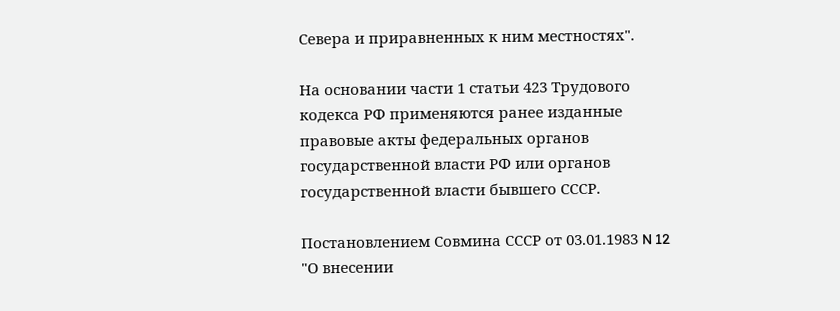Севера и приравненных к ним местностях".

На основании части 1 статьи 423 Трудового кодекса РФ применяются ранее изданные правовые акты федеральных органов государственной власти РФ или органов государственной власти бывшего СССР.

Постановлением Совмина СССР от 03.01.1983 N 12 "О внесении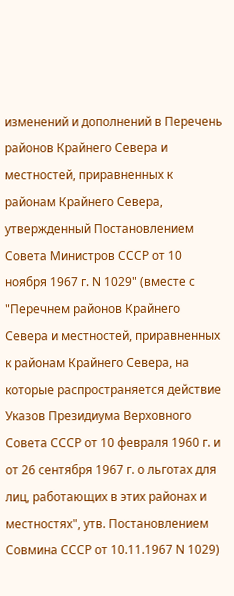изменений и дополнений в Перечень районов Крайнего Севера и местностей, приравненных к районам Крайнего Севера, утвержденный Постановлением Совета Министров СССР от 10 ноября 1967 г. N 1029" (вместе с "Перечнем районов Крайнего Севера и местностей, приравненных к районам Крайнего Севера, на которые распространяется действие Указов Президиума Верховного Совета СССР от 10 февраля 1960 г. и от 26 сентября 1967 г. о льготах для лиц, работающих в этих районах и местностях", утв. Постановлением Совмина СССР от 10.11.1967 N 1029)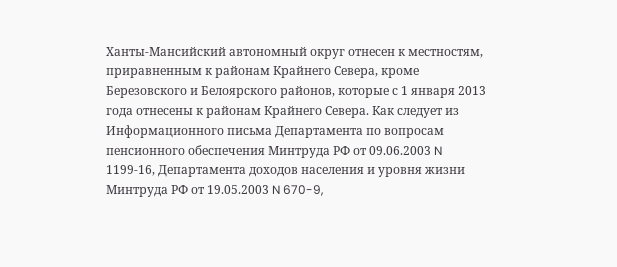Ханты-Мансийский автономный округ отнесен к местностям, приравненным к районам Крайнего Севера, кроме Березовского и Белоярского районов, которые с 1 января 2013 года отнесены к районам Крайнего Севера. Как следует из Информационного письма Департамента по вопросам пенсионного обеспечения Минтруда РФ от 09.06.2003 N 1199-16, Департамента доходов населения и уровня жизни Минтруда РФ от 19.05.2003 N 670-9,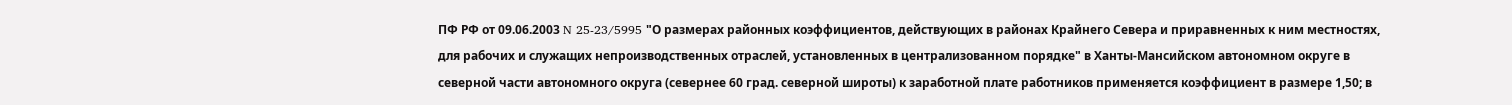ПФ РФ от 09.06.2003 N 25-23/5995 "О размерах районных коэффициентов, действующих в районах Крайнего Севера и приравненных к ним местностях, для рабочих и служащих непроизводственных отраслей, установленных в централизованном порядке" в Ханты-Мансийском автономном округе в северной части автономного округа (севернее 60 град. северной широты) к заработной плате работников применяется коэффициент в размере 1,50; в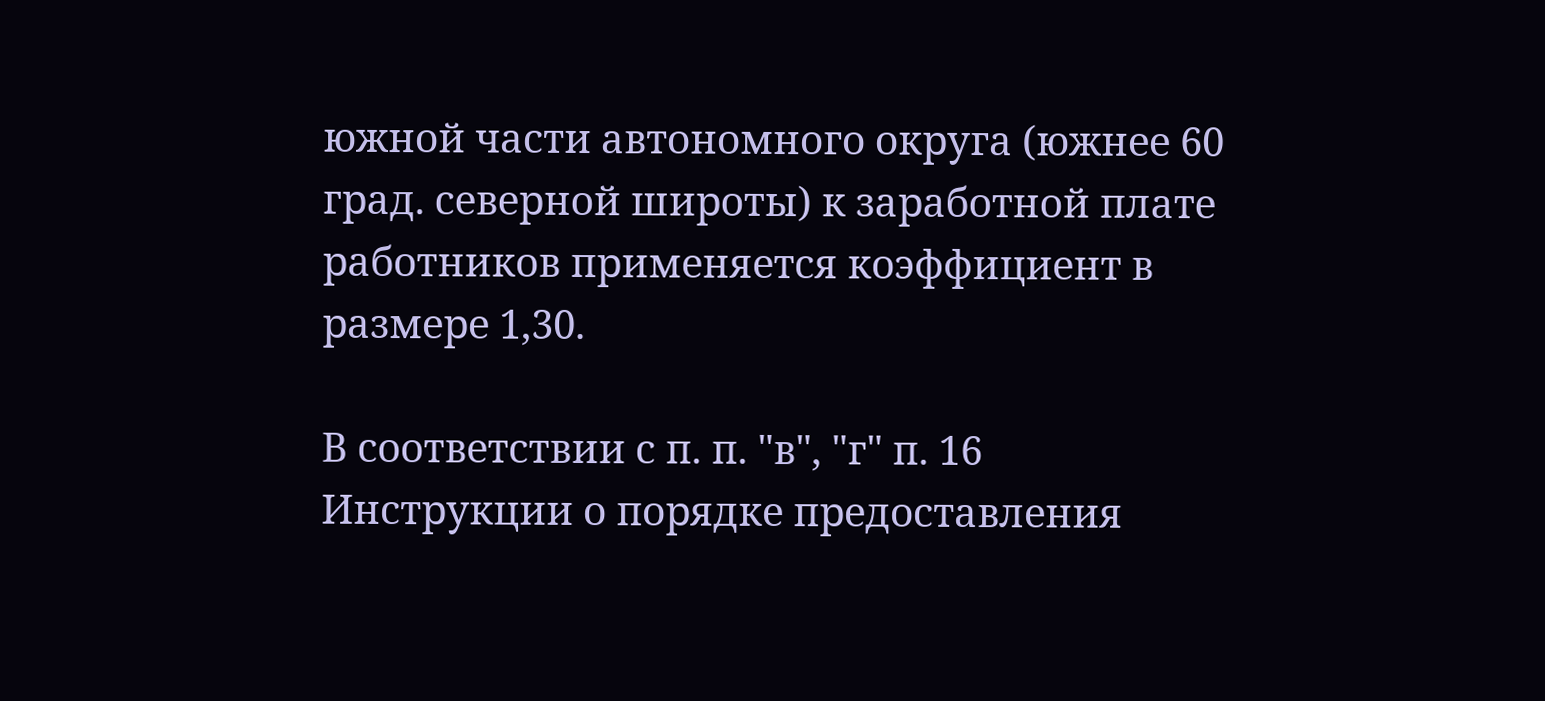южной части автономного округа (южнее 60 град. северной широты) к заработной плате работников применяется коэффициент в размере 1,30.

В соответствии с п. п. "в", "г" п. 16 Инструкции о порядке предоставления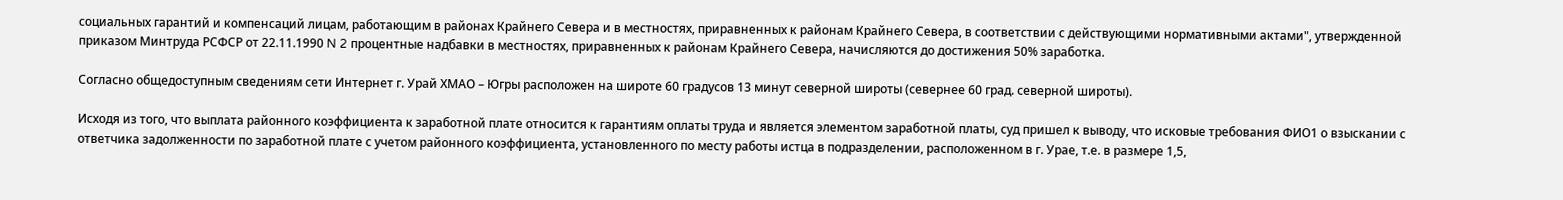социальных гарантий и компенсаций лицам, работающим в районах Крайнего Севера и в местностях, приравненных к районам Крайнего Севера, в соответствии с действующими нормативными актами", утвержденной приказом Минтруда РСФСР от 22.11.1990 N 2 процентные надбавки в местностях, приравненных к районам Крайнего Севера, начисляются до достижения 50% заработка.

Согласно общедоступным сведениям сети Интернет г. Урай ХМАО – Югры расположен на широте 60 градусов 13 минут северной широты (севернее 60 град. северной широты).

Исходя из того, что выплата районного коэффициента к заработной плате относится к гарантиям оплаты труда и является элементом заработной платы, суд пришел к выводу, что исковые требования ФИО1 о взыскании с ответчика задолженности по заработной плате с учетом районного коэффициента, установленного по месту работы истца в подразделении, расположенном в г. Урае, т.е. в размере 1,5,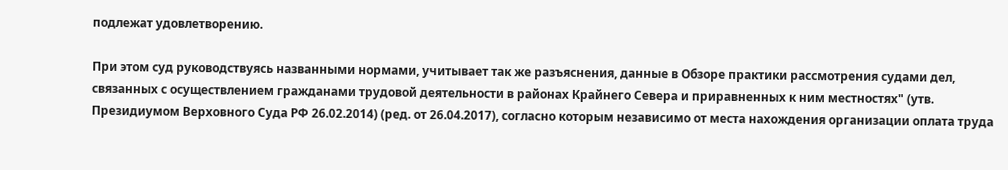подлежат удовлетворению.

При этом суд руководствуясь названными нормами, учитывает так же разъяснения, данные в Обзоре практики рассмотрения судами дел, связанных с осуществлением гражданами трудовой деятельности в районах Крайнего Севера и приравненных к ним местностях" (утв. Президиумом Верховного Суда РФ 26.02.2014) (ред. от 26.04.2017), согласно которым независимо от места нахождения организации оплата труда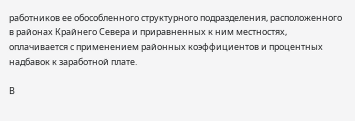работников ее обособленного структурного подразделения, расположенного в районах Крайнего Севера и приравненных к ним местностях, оплачивается с применением районных коэффициентов и процентных надбавок к заработной плате.

В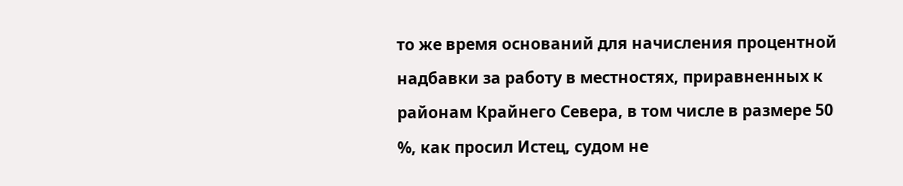то же время оснований для начисления процентной надбавки за работу в местностях, приравненных к районам Крайнего Севера, в том числе в размере 50 %, как просил Истец, судом не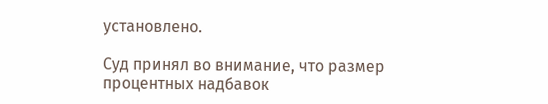установлено.

Суд принял во внимание, что размер процентных надбавок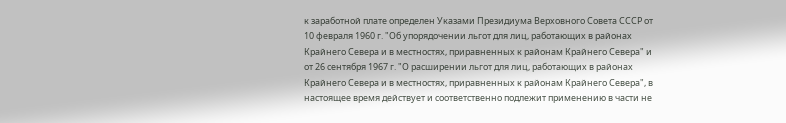к заработной плате определен Указами Президиума Верховного Совета СССР от 10 февраля 1960 г. "Об упорядочении льгот для лиц, работающих в районах Крайнего Севера и в местностях, приравненных к районам Крайнего Севера" и от 26 сентября 1967 г. "О расширении льгот для лиц, работающих в районах Крайнего Севера и в местностях, приравненных к районам Крайнего Севера", в настоящее время действует и соответственно подлежит применению в части не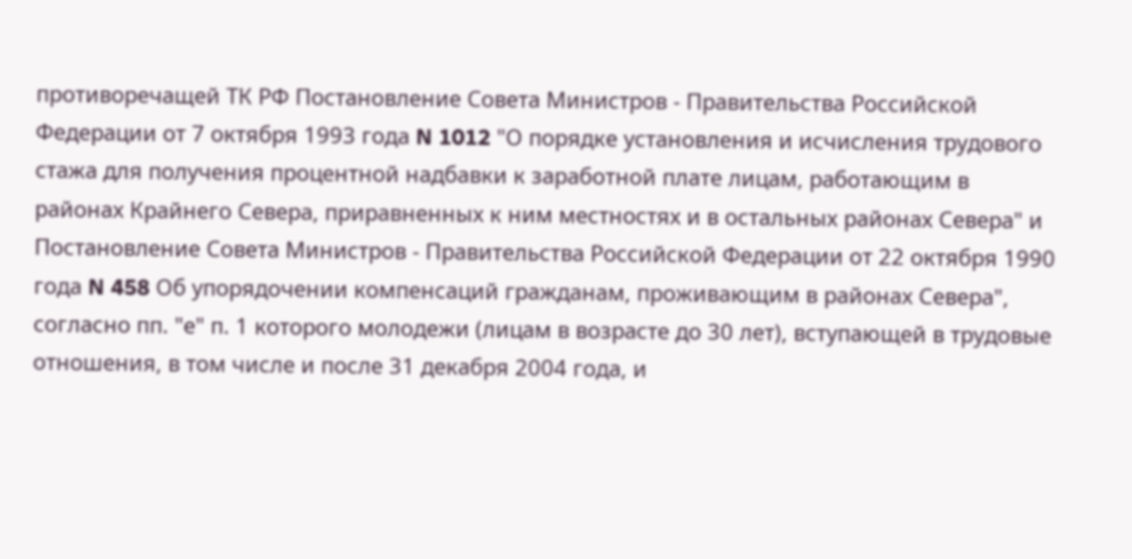противоречащей ТК РФ Постановление Совета Министров - Правительства Российской Федерации от 7 октября 1993 года N 1012 "О порядке установления и исчисления трудового стажа для получения процентной надбавки к заработной плате лицам, работающим в районах Крайнего Севера, приравненных к ним местностях и в остальных районах Севера" и Постановление Совета Министров - Правительства Российской Федерации от 22 октября 1990 года N 458 Об упорядочении компенсаций гражданам, проживающим в районах Севера", согласно пп. "е" п. 1 которого молодежи (лицам в возрасте до 30 лет), вступающей в трудовые отношения, в том числе и после 31 декабря 2004 года, и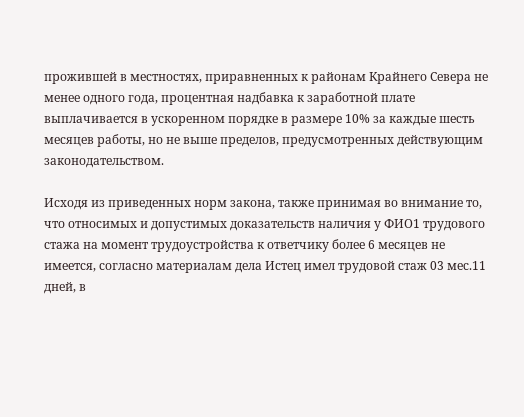прожившей в местностях, приравненных к районам Крайнего Севера не менее одного года, процентная надбавка к заработной плате выплачивается в ускоренном порядке в размере 10% за каждые шесть месяцев работы, но не выше пределов, предусмотренных действующим законодательством.

Исходя из приведенных норм закона, также принимая во внимание то, что относимых и допустимых доказательств наличия у ФИО1 трудового стажа на момент трудоустройства к ответчику более 6 месяцев не имеется, согласно материалам дела Истец имел трудовой стаж 03 мес.11 дней, в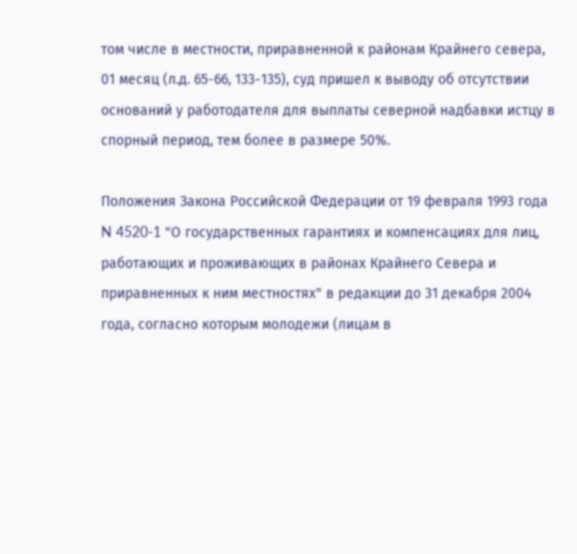том числе в местности, приравненной к районам Крайнего севера, 01 месяц (л.д. 65-66, 133-135), суд пришел к выводу об отсутствии оснований у работодателя для выплаты северной надбавки истцу в спорный период, тем более в размере 50%.

Положения Закона Российской Федерации от 19 февраля 1993 года N 4520-1 "О государственных гарантиях и компенсациях для лиц, работающих и проживающих в районах Крайнего Севера и приравненных к ним местностях" в редакции до 31 декабря 2004 года, согласно которым молодежи (лицам в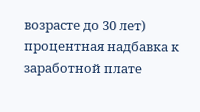возрасте до 30 лет) процентная надбавка к заработной плате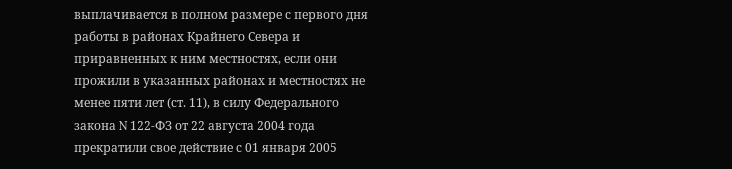выплачивается в полном размере с первого дня работы в районах Крайнего Севера и приравненных к ним местностях, если они прожили в указанных районах и местностях не менее пяти лет (ст. 11), в силу Федерального закона N 122-ФЗ от 22 августа 2004 года прекратили свое действие с 01 января 2005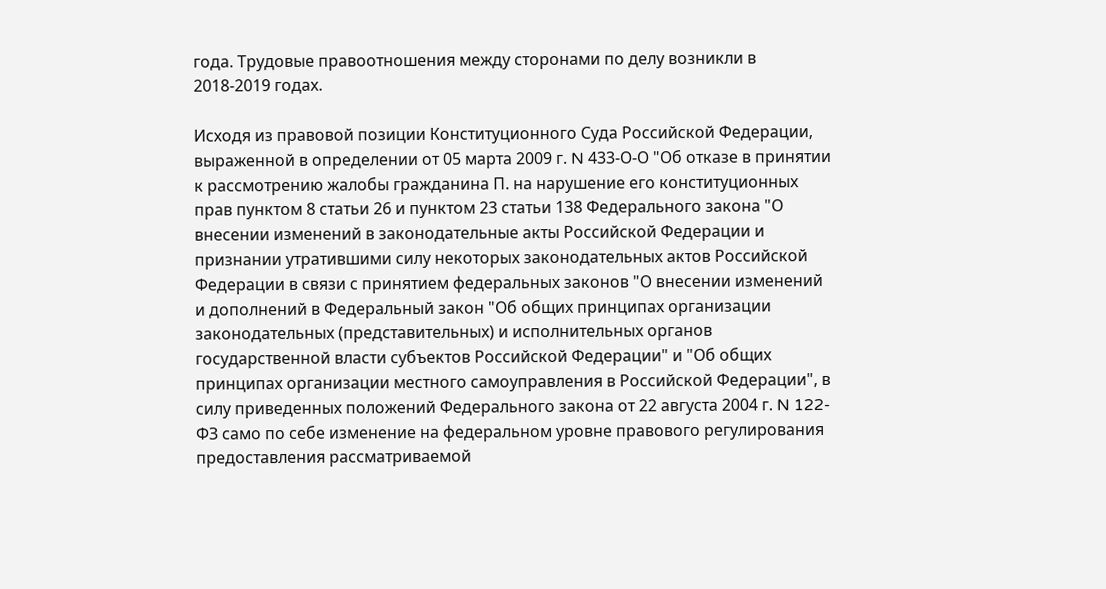года. Трудовые правоотношения между сторонами по делу возникли в 2018-2019 годах.

Исходя из правовой позиции Конституционного Суда Российской Федерации, выраженной в определении от 05 марта 2009 г. N 433-О-О "Об отказе в принятии к рассмотрению жалобы гражданина П. на нарушение его конституционных прав пунктом 8 статьи 26 и пунктом 23 статьи 138 Федерального закона "О внесении изменений в законодательные акты Российской Федерации и признании утратившими силу некоторых законодательных актов Российской Федерации в связи с принятием федеральных законов "О внесении изменений и дополнений в Федеральный закон "Об общих принципах организации законодательных (представительных) и исполнительных органов государственной власти субъектов Российской Федерации" и "Об общих принципах организации местного самоуправления в Российской Федерации", в силу приведенных положений Федерального закона от 22 августа 2004 г. N 122-ФЗ само по себе изменение на федеральном уровне правового регулирования предоставления рассматриваемой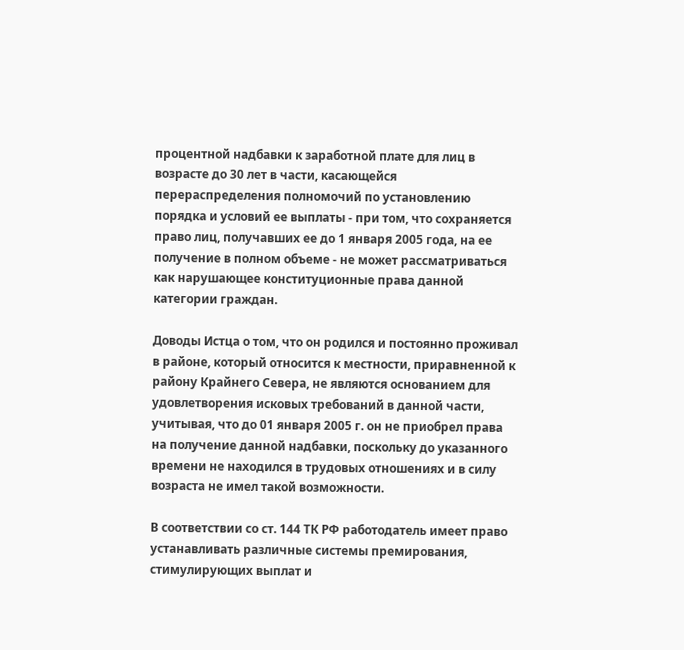процентной надбавки к заработной плате для лиц в возрасте до 30 лет в части, касающейся перераспределения полномочий по установлению порядка и условий ее выплаты - при том, что сохраняется право лиц, получавших ее до 1 января 2005 года, на ее получение в полном объеме - не может рассматриваться как нарушающее конституционные права данной категории граждан.

Доводы Истца о том, что он родился и постоянно проживал в районе, который относится к местности, приравненной к району Крайнего Севера, не являются основанием для удовлетворения исковых требований в данной части, учитывая, что до 01 января 2005 г. он не приобрел права на получение данной надбавки, поскольку до указанного времени не находился в трудовых отношениях и в силу возраста не имел такой возможности.

В соответствии со ст. 144 ТК РФ работодатель имеет право устанавливать различные системы премирования, стимулирующих выплат и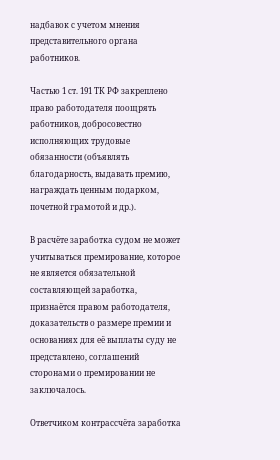надбавок с учетом мнения представительного органа работников.

Частью 1 ст. 191 ТК РФ закреплено право работодателя поощрять работников, добросовестно исполняющих трудовые обязанности (объявлять благодарность, выдавать премию, награждать ценным подарком, почетной грамотой и др.).

В расчёте заработка судом не может учитываться премирование, которое не является обязательной составляющей заработка, признаётся правом работодателя, доказательств о размере премии и основаниях для её выплаты суду не представлено, соглашений сторонами о премировании не заключалось.

Ответчиком контрассчёта заработка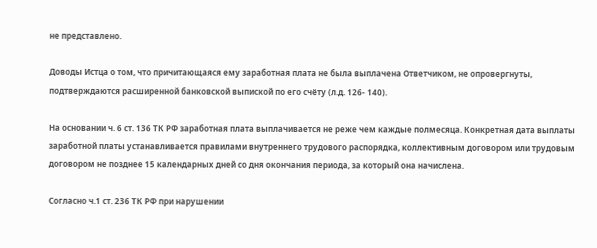не представлено.

Доводы Истца о том, что причитающаяся ему заработная плата не была выплачена Ответчиком, не опровергнуты, подтверждаются расширенной банковской выпиской по его счёту (л.д. 126- 140).

На основании ч. 6 ст. 136 ТК РФ заработная плата выплачивается не реже чем каждые полмесяца. Конкретная дата выплаты заработной платы устанавливается правилами внутреннего трудового распорядка, коллективным договором или трудовым договором не позднее 15 календарных дней со дня окончания периода, за который она начислена.

Согласно ч.1 ст. 236 ТК РФ при нарушении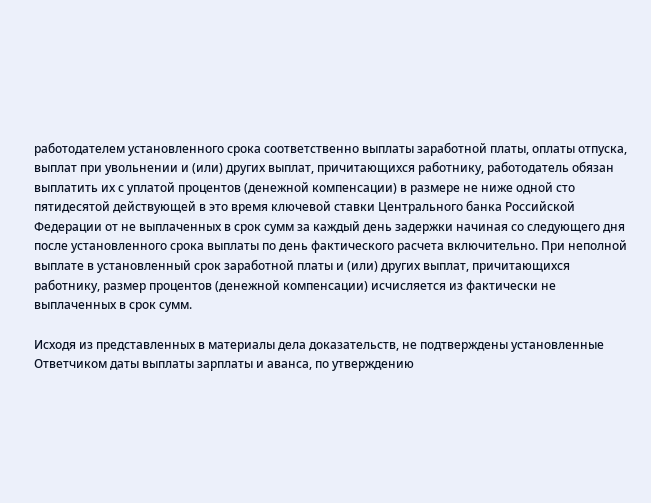работодателем установленного срока соответственно выплаты заработной платы, оплаты отпуска, выплат при увольнении и (или) других выплат, причитающихся работнику, работодатель обязан выплатить их с уплатой процентов (денежной компенсации) в размере не ниже одной сто пятидесятой действующей в это время ключевой ставки Центрального банка Российской Федерации от не выплаченных в срок сумм за каждый день задержки начиная со следующего дня после установленного срока выплаты по день фактического расчета включительно. При неполной выплате в установленный срок заработной платы и (или) других выплат, причитающихся работнику, размер процентов (денежной компенсации) исчисляется из фактически не выплаченных в срок сумм.

Исходя из представленных в материалы дела доказательств, не подтверждены установленные Ответчиком даты выплаты зарплаты и аванса, по утверждению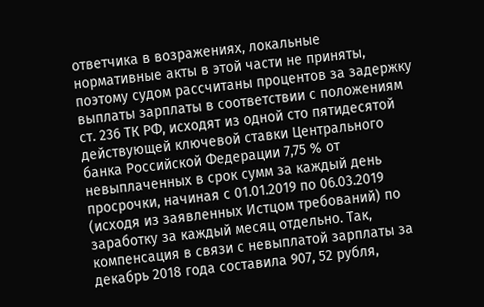ответчика в возражениях, локальные нормативные акты в этой части не приняты, поэтому судом рассчитаны процентов за задержку выплаты зарплаты в соответствии с положениям ст. 236 ТК РФ, исходят из одной сто пятидесятой действующей ключевой ставки Центрального банка Российской Федерации 7,75 % от невыплаченных в срок сумм за каждый день просрочки, начиная с 01.01.2019 по 06.03.2019 (исходя из заявленных Истцом требований) по заработку за каждый месяц отдельно. Так, компенсация в связи с невыплатой зарплаты за декабрь 2018 года составила 907, 52 рубля,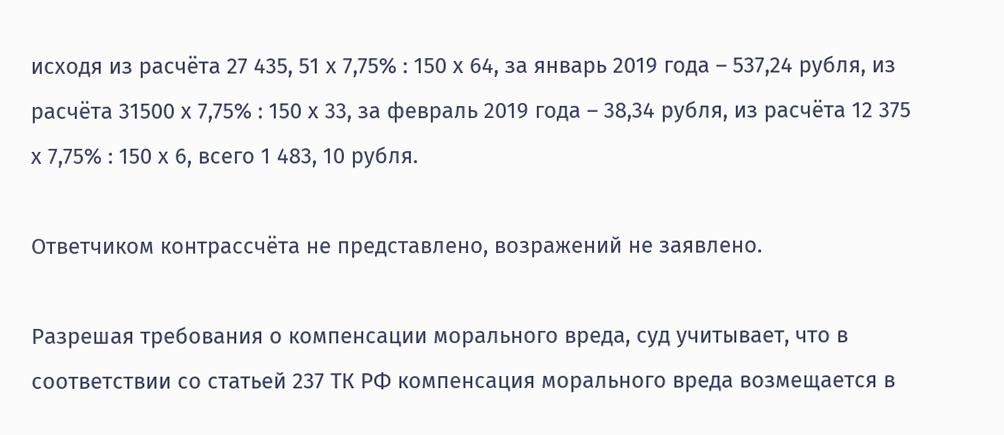исходя из расчёта 27 435, 51 х 7,75% : 150 х 64, за январь 2019 года – 537,24 рубля, из расчёта 31500 х 7,75% : 150 х 33, за февраль 2019 года – 38,34 рубля, из расчёта 12 375 х 7,75% : 150 х 6, всего 1 483, 10 рубля.

Ответчиком контрассчёта не представлено, возражений не заявлено.

Разрешая требования о компенсации морального вреда, суд учитывает, что в соответствии со статьей 237 ТК РФ компенсация морального вреда возмещается в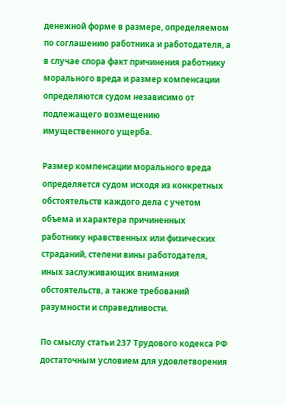денежной форме в размере, определяемом по соглашению работника и работодателя, а в случае спора факт причинения работнику морального вреда и размер компенсации определяются судом независимо от подлежащего возмещению имущественного ущерба.

Размер компенсации морального вреда определяется судом исходя из конкретных обстоятельств каждого дела с учетом объема и характера причиненных работнику нравственных или физических страданий, степени вины работодателя, иных заслуживающих внимания обстоятельств, а также требований разумности и справедливости.

По смыслу статьи 237 Трудового кодекса РФ достаточным условием для удовлетворения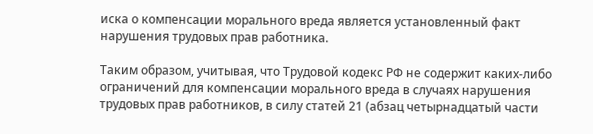иска о компенсации морального вреда является установленный факт нарушения трудовых прав работника.

Таким образом, учитывая, что Трудовой кодекс РФ не содержит каких-либо ограничений для компенсации морального вреда в случаях нарушения трудовых прав работников, в силу статей 21 (абзац четырнадцатый части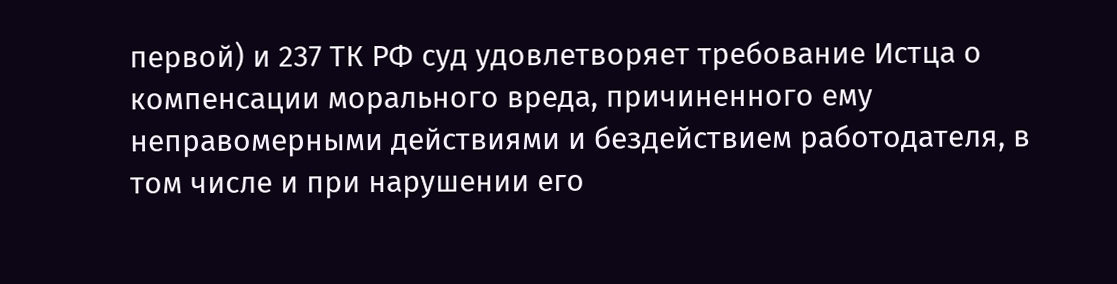первой) и 237 ТК РФ суд удовлетворяет требование Истца о компенсации морального вреда, причиненного ему неправомерными действиями и бездействием работодателя, в том числе и при нарушении его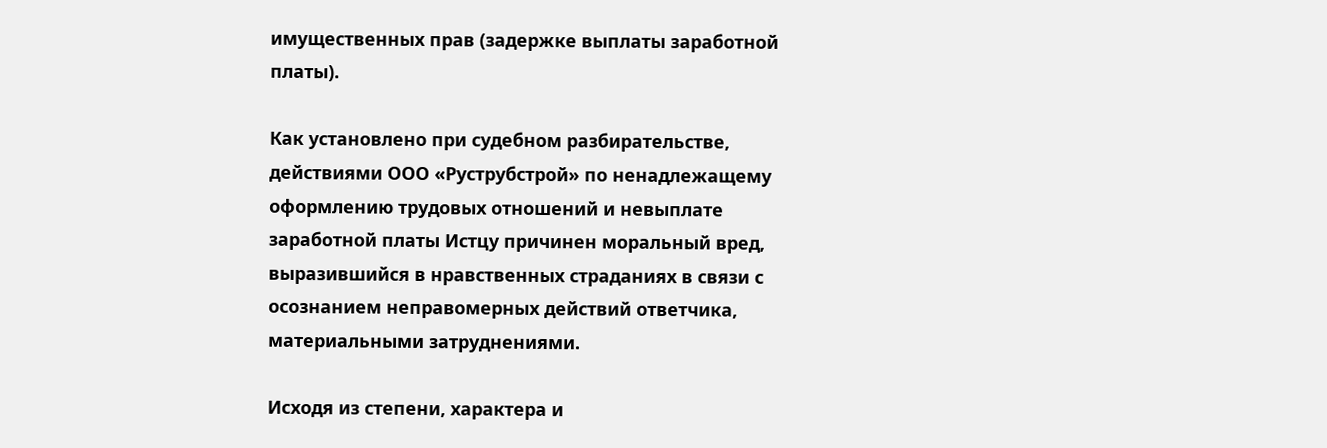имущественных прав (задержке выплаты заработной платы).

Как установлено при судебном разбирательстве, действиями ООО «Руструбстрой» по ненадлежащему оформлению трудовых отношений и невыплате заработной платы Истцу причинен моральный вред, выразившийся в нравственных страданиях в связи с осознанием неправомерных действий ответчика, материальными затруднениями.

Исходя из степени, характера и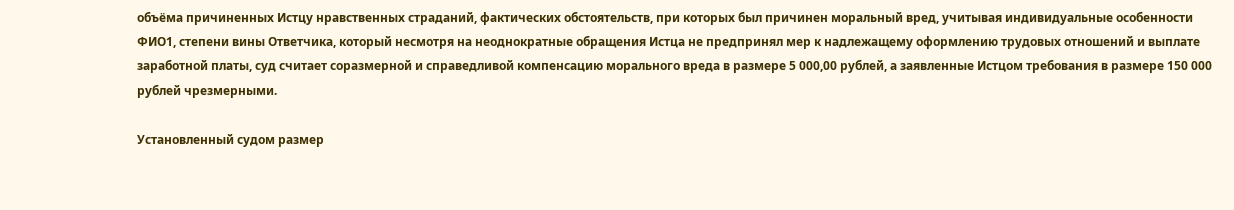объёма причиненных Истцу нравственных страданий, фактических обстоятельств, при которых был причинен моральный вред, учитывая индивидуальные особенности ФИО1, степени вины Ответчика, который несмотря на неоднократные обращения Истца не предпринял мер к надлежащему оформлению трудовых отношений и выплате заработной платы, суд считает соразмерной и справедливой компенсацию морального вреда в размере 5 000,00 рублей, а заявленные Истцом требования в размере 150 000 рублей чрезмерными.

Установленный судом размер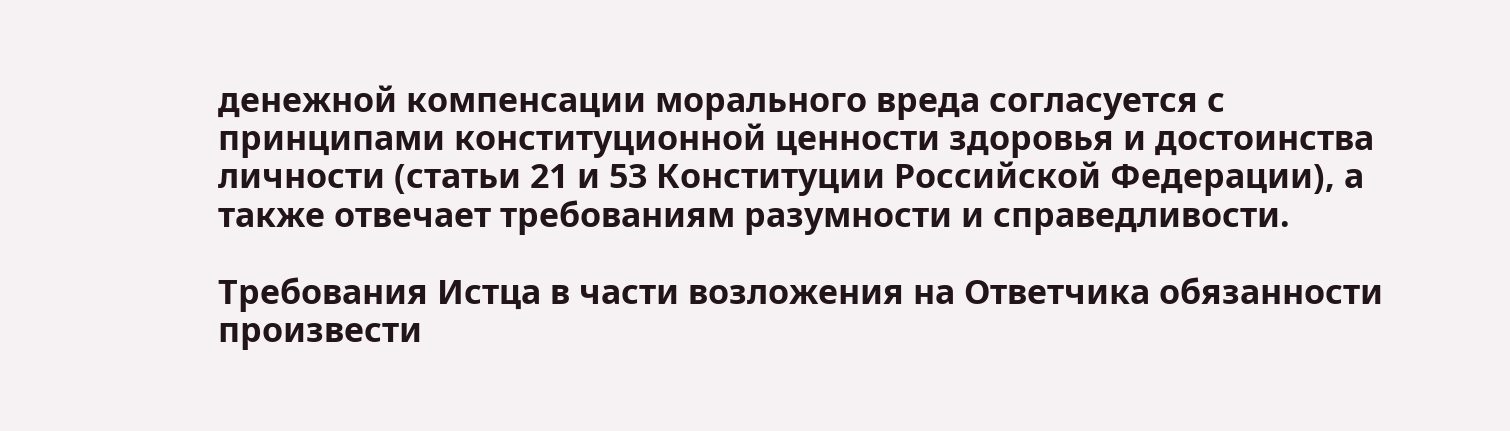денежной компенсации морального вреда согласуется с принципами конституционной ценности здоровья и достоинства личности (статьи 21 и 53 Конституции Российской Федерации), а также отвечает требованиям разумности и справедливости.

Требования Истца в части возложения на Ответчика обязанности произвести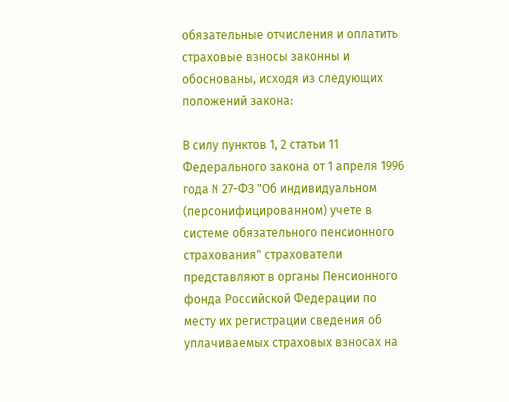обязательные отчисления и оплатить страховые взносы законны и обоснованы, исходя из следующих положений закона:

В силу пунктов 1, 2 статьи 11 Федерального закона от 1 апреля 1996 года N 27-ФЗ "Об индивидуальном (персонифицированном) учете в системе обязательного пенсионного страхования" страхователи представляют в органы Пенсионного фонда Российской Федерации по месту их регистрации сведения об уплачиваемых страховых взносах на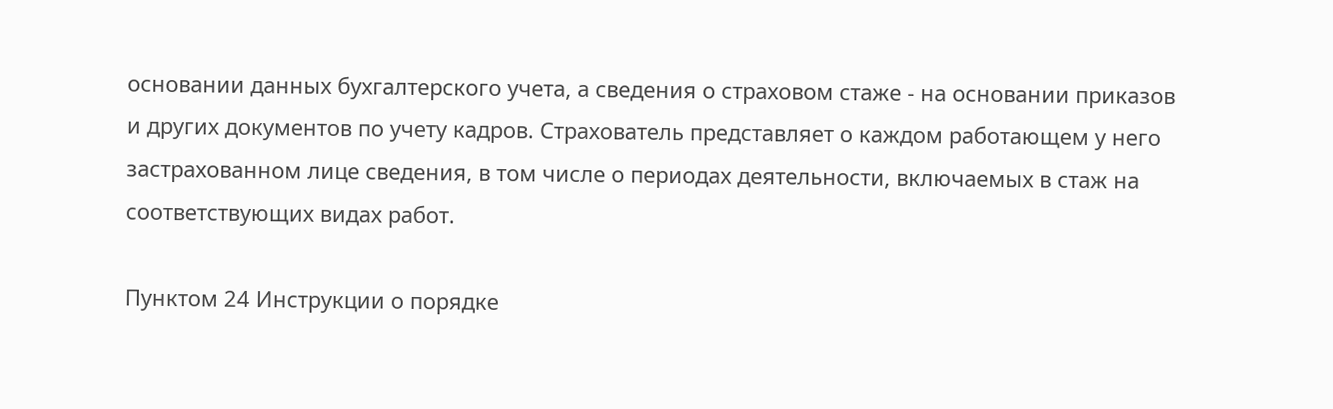основании данных бухгалтерского учета, а сведения о страховом стаже - на основании приказов и других документов по учету кадров. Страхователь представляет о каждом работающем у него застрахованном лице сведения, в том числе о периодах деятельности, включаемых в стаж на соответствующих видах работ.

Пунктом 24 Инструкции о порядке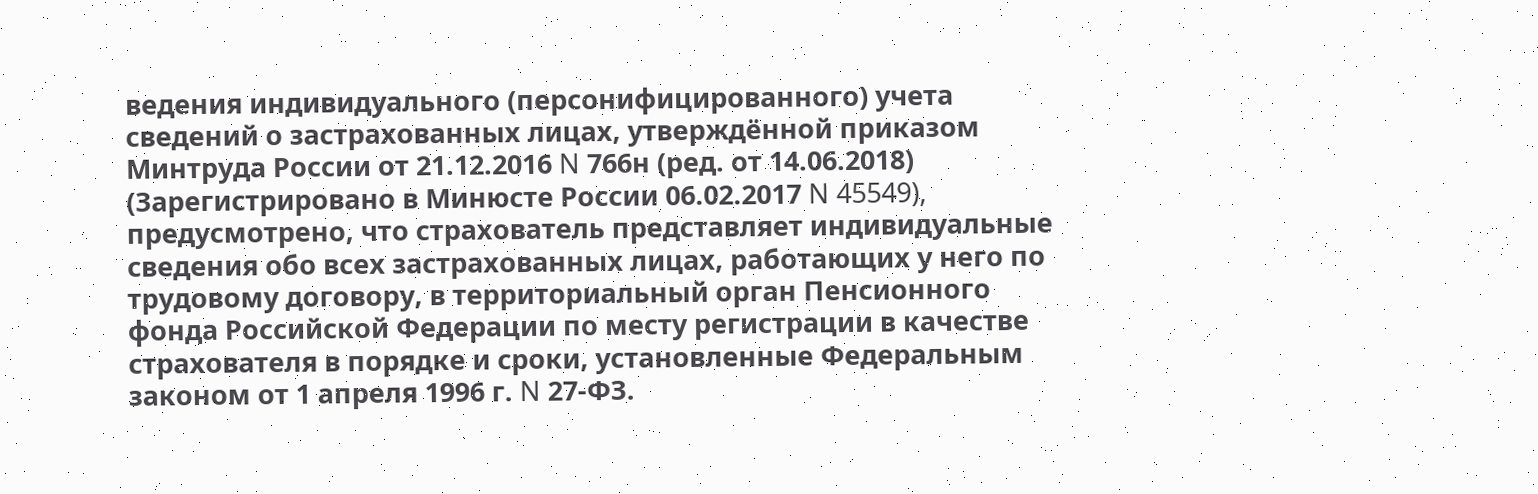ведения индивидуального (персонифицированного) учета сведений о застрахованных лицах, утверждённой приказом Минтруда России от 21.12.2016 N 766н (ред. от 14.06.2018) (Зарегистрировано в Минюсте России 06.02.2017 N 45549), предусмотрено, что страхователь представляет индивидуальные сведения обо всех застрахованных лицах, работающих у него по трудовому договору, в территориальный орган Пенсионного фонда Российской Федерации по месту регистрации в качестве страхователя в порядке и сроки, установленные Федеральным законом от 1 апреля 1996 г. N 27-ФЗ.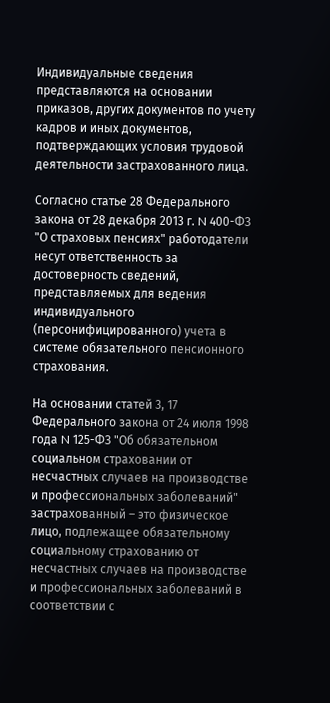Индивидуальные сведения представляются на основании приказов, других документов по учету кадров и иных документов, подтверждающих условия трудовой деятельности застрахованного лица.

Согласно статье 28 Федерального закона от 28 декабря 2013 г. N 400-ФЗ "О страховых пенсиях" работодатели несут ответственность за достоверность сведений, представляемых для ведения индивидуального (персонифицированного) учета в системе обязательного пенсионного страхования.

На основании статей 3, 17 Федерального закона от 24 июля 1998 года N 125-ФЗ "Об обязательном социальном страховании от несчастных случаев на производстве и профессиональных заболеваний" застрахованный – это физическое лицо, подлежащее обязательному социальному страхованию от несчастных случаев на производстве и профессиональных заболеваний в соответствии с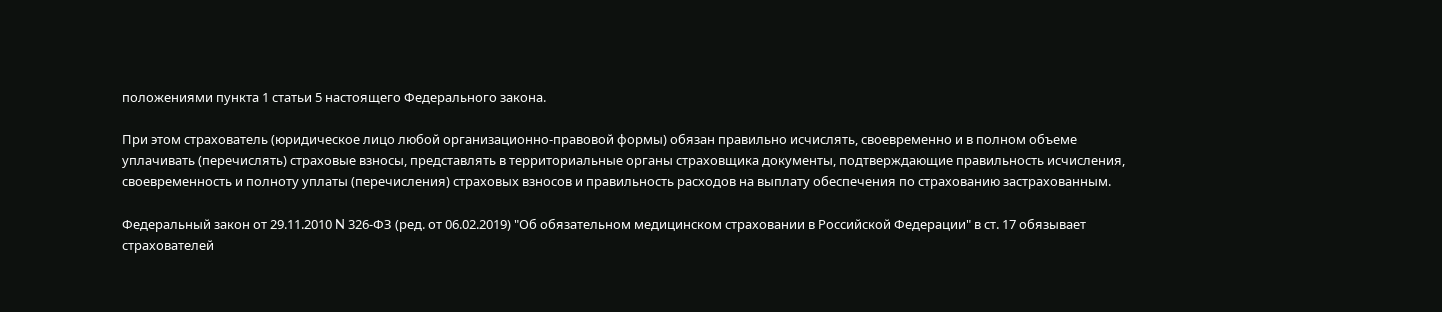положениями пункта 1 статьи 5 настоящего Федерального закона.

При этом страхователь (юридическое лицо любой организационно-правовой формы) обязан правильно исчислять, своевременно и в полном объеме уплачивать (перечислять) страховые взносы, представлять в территориальные органы страховщика документы, подтверждающие правильность исчисления, своевременность и полноту уплаты (перечисления) страховых взносов и правильность расходов на выплату обеспечения по страхованию застрахованным.

Федеральный закон от 29.11.2010 N 326-ФЗ (ред. от 06.02.2019) "Об обязательном медицинском страховании в Российской Федерации" в ст. 17 обязывает страхователей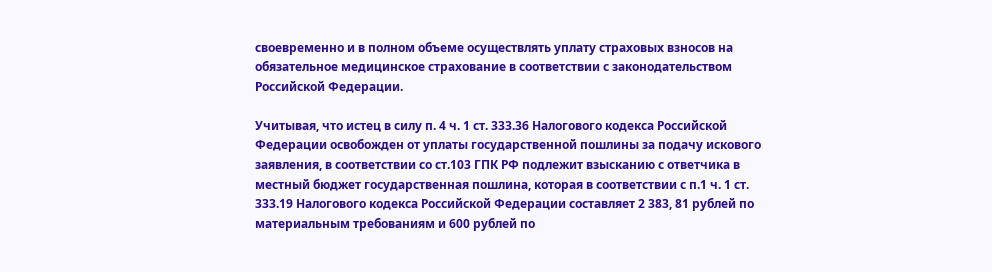своевременно и в полном объеме осуществлять уплату страховых взносов на обязательное медицинское страхование в соответствии с законодательством Российской Федерации.

Учитывая, что истец в силу п. 4 ч. 1 ст. 333.36 Налогового кодекса Российской Федерации освобожден от уплаты государственной пошлины за подачу искового заявления, в соответствии со ст.103 ГПК РФ подлежит взысканию с ответчика в местный бюджет государственная пошлина, которая в соответствии с п.1 ч. 1 ст. 333.19 Налогового кодекса Российской Федерации составляет 2 383, 81 рублей по материальным требованиям и 600 рублей по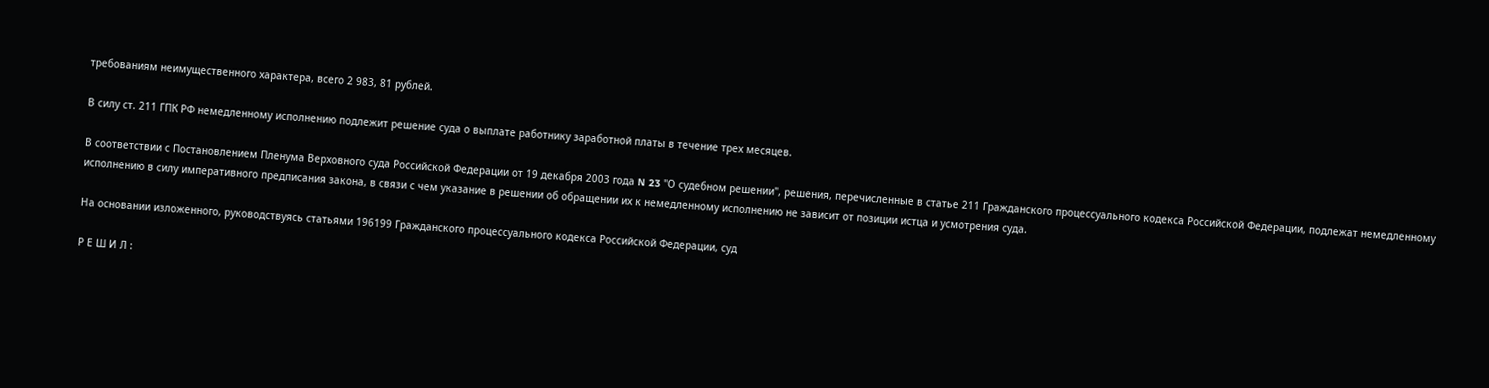требованиям неимущественного характера, всего 2 983, 81 рублей.

В силу ст. 211 ГПК РФ немедленному исполнению подлежит решение суда о выплате работнику заработной платы в течение трех месяцев.

В соответствии с Постановлением Пленума Верховного суда Российской Федерации от 19 декабря 2003 года N 23 "О судебном решении", решения, перечисленные в статье 211 Гражданского процессуального кодекса Российской Федерации, подлежат немедленному исполнению в силу императивного предписания закона, в связи с чем указание в решении об обращении их к немедленному исполнению не зависит от позиции истца и усмотрения суда.

На основании изложенного, руководствуясь статьями 196199 Гражданского процессуального кодекса Российской Федерации, суд

Р Е Ш И Л :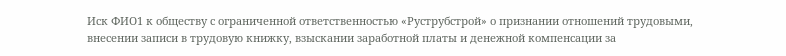Иск ФИО1 к обществу с ограниченной ответственностью «Руструбстрой» о признании отношений трудовыми, внесении записи в трудовую книжку, взыскании заработной платы и денежной компенсации за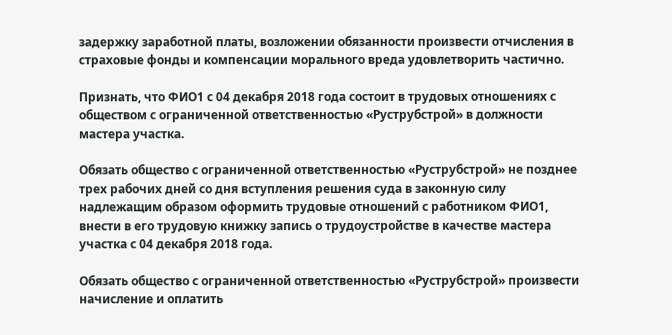задержку заработной платы, возложении обязанности произвести отчисления в страховые фонды и компенсации морального вреда удовлетворить частично.

Признать, что ФИО1 с 04 декабря 2018 года состоит в трудовых отношениях с обществом с ограниченной ответственностью «Руструбстрой» в должности мастера участка.

Обязать общество с ограниченной ответственностью «Руструбстрой» не позднее трех рабочих дней со дня вступления решения суда в законную силу надлежащим образом оформить трудовые отношений с работником ФИО1, внести в его трудовую книжку запись о трудоустройстве в качестве мастера участка с 04 декабря 2018 года.

Обязать общество с ограниченной ответственностью «Руструбстрой» произвести начисление и оплатить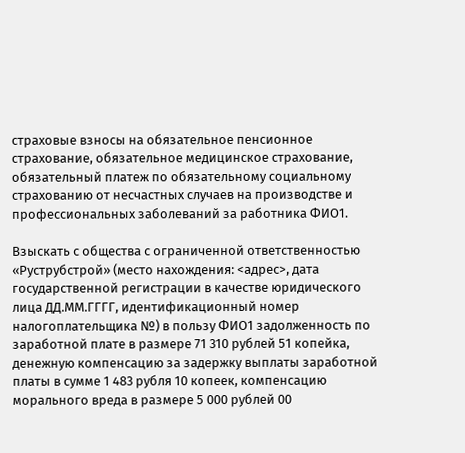страховые взносы на обязательное пенсионное страхование, обязательное медицинское страхование, обязательный платеж по обязательному социальному страхованию от несчастных случаев на производстве и профессиональных заболеваний за работника ФИО1.

Взыскать с общества с ограниченной ответственностью «Руструбстрой» (место нахождения: <адрес>, дата государственной регистрации в качестве юридического лица ДД.ММ.ГГГГ, идентификационный номер налогоплательщика №) в пользу ФИО1 задолженность по заработной плате в размере 71 310 рублей 51 копейка, денежную компенсацию за задержку выплаты заработной платы в сумме 1 483 рубля 10 копеек, компенсацию морального вреда в размере 5 000 рублей 00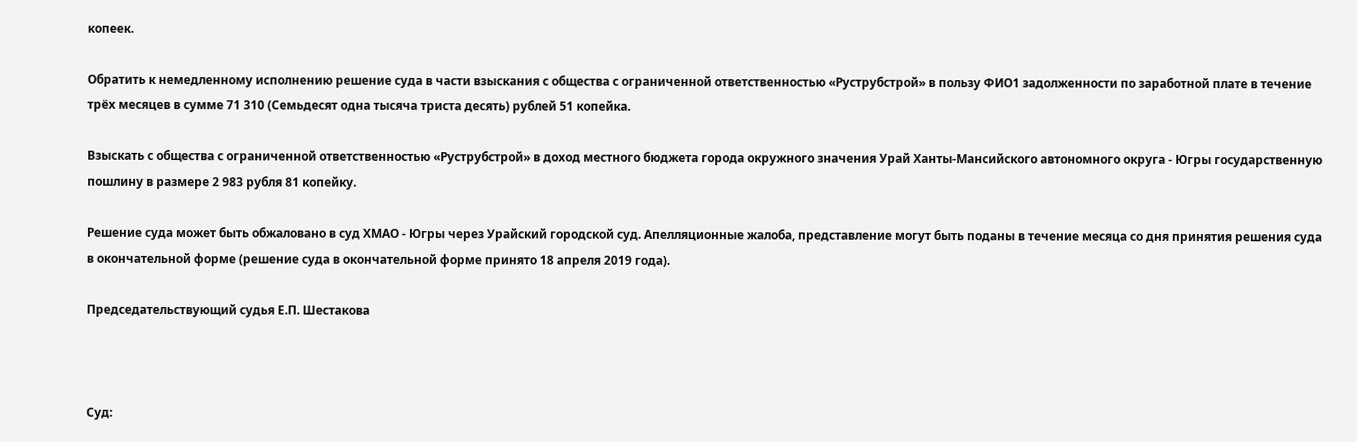копеек.

Обратить к немедленному исполнению решение суда в части взыскания с общества с ограниченной ответственностью «Руструбстрой» в пользу ФИО1 задолженности по заработной плате в течение трёх месяцев в сумме 71 310 (Семьдесят одна тысяча триста десять) рублей 51 копейка.

Взыскать с общества с ограниченной ответственностью «Руструбстрой» в доход местного бюджета города окружного значения Урай Ханты-Мансийского автономного округа - Югры государственную пошлину в размере 2 983 рубля 81 копейку.

Решение суда может быть обжаловано в суд ХМАО - Югры через Урайский городской суд. Апелляционные жалоба, представление могут быть поданы в течение месяца со дня принятия решения суда в окончательной форме (решение суда в окончательной форме принято 18 апреля 2019 года).

Председательствующий судья Е.П. Шестакова



Суд: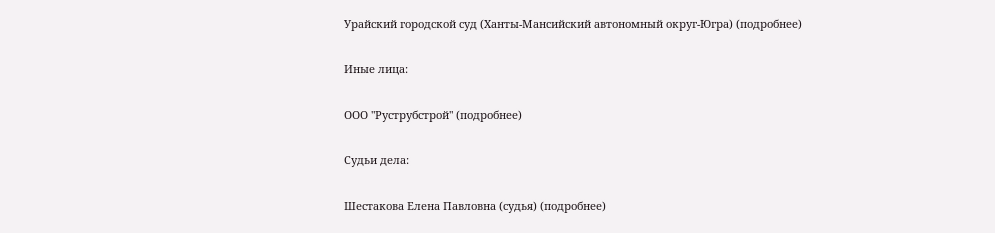Урайский городской суд (Ханты-Мансийский автономный округ-Югра) (подробнее)

Иные лица:

ООО "Руструбстрой" (подробнее)

Судьи дела:

Шестакова Елена Павловна (судья) (подробнее)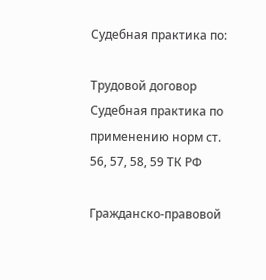Судебная практика по:

Трудовой договор
Судебная практика по применению норм ст. 56, 57, 58, 59 ТК РФ

Гражданско-правовой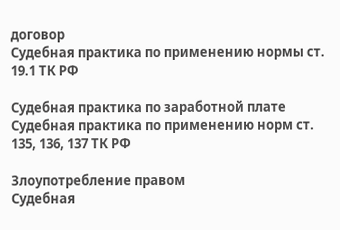договор
Судебная практика по применению нормы ст. 19.1 ТК РФ

Судебная практика по заработной плате
Судебная практика по применению норм ст. 135, 136, 137 ТК РФ

Злоупотребление правом
Судебная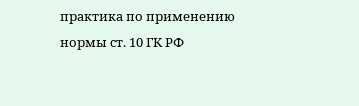практика по применению нормы ст. 10 ГК РФ